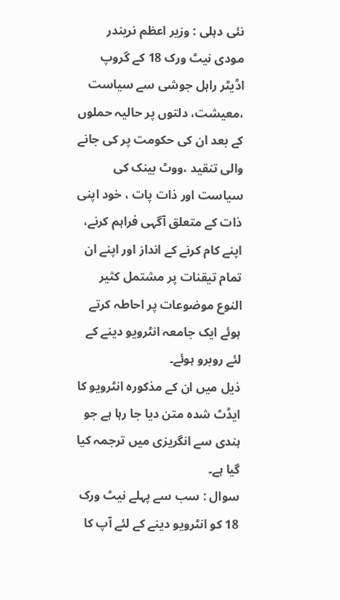نئی دہلی : وزیر اعظم نریندر مودی نیٹ ورک 18 کے گروپ اڈیٹر راہل جوشی سے سیاست ،معیشت، دلتوں پر حالیہ حملوں کے بعد ان کی حکومت پر کی جانے والی تنقید ،ووٹ بینک کی سیاست اور ذات پات ، خود اپنی ذات کے متعلق آگہی فراہم کرنے، اپنے کام کرنے کے انداز اور اپنے ان تمام تیقنات پر مشتمل کثیر النوع موضوعات پر احاطہ کرتے ہوئے ایک جامعہ انٹرویو دینے کے لئے روبرو ہوئے۔
ذیل میں ان کے مذکورہ انٹرویو کا ایڈٹ شدہ متن دیا جا رہا ہے جو ہندی سے انگریزی میں ترجمہ کیا گیا ہے۔
سوال : سب سے پہلے نیٹ ورک 18 کو انٹرویو دینے کے لئے آپ کا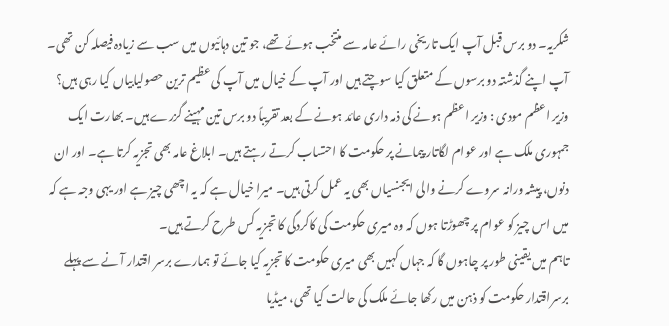شکریہ۔ دو برس قبل آپ ایک تاریخی رائے عامہ سے منتخب ہوئے تھے، جو تین دہائیوں میں سب سے زیادہ فیصلہ کن تھی۔ آپ اپنے گذشتہ دو برسوں کے متعلق کیا سوچتے ہیں اور آپ کے خیال میں آپ کی عظیم ترین حصولیابیاں کیا رہی ہیں؟
وزیر اعظم مودی : وزیر اعظم ہونے کی ذمہ داری عائد ہونے کے بعد تقریباً دو برس تین مہینے گزرے ہیں۔ بھارت ایک جمہوری ملک ہے اور عوام لگاتار پیمانے پر حکومت کا احتساب کرتے رہتے ہیں۔ ابلاغ عامہ بھی تجزیہ کرتا ہے۔ اور ان دنوں، پیشہ ورانہ سروے کرنے والی ایجنسیاں بھی یہ عمل کرتی ہیں۔ میرا خیال ہے کہ یہ اچھی چیز ہے اور یہی وجہ ہے کہ میں اس چیز کو عوام پر چھوڑتا ہوں کہ وہ میری حکومت کی کاکردگی کا تجزیہ کس طرح کرتے ہیں۔
تاہم میں یقینی طور پر چاہوں گا کہ جہاں کہیں بھی میری حکومت کا تجزیہ کیا جائے تو ہمارے برسر اقتدار آ نے سے پہلے برسراقتدار حکومت کو ذہن میں رکھا جائے ملک کی حالت کیا تھی، میڈیا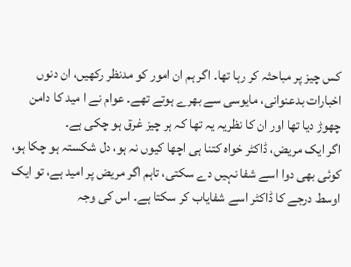کس چیز پر مباحثہ کر رہا تھا۔ اگر ہم ان امور کو مدنظر رکھیں، ان دنوں اخبارات بدعنوانی، مایوسی سے بھرے ہوتے تھے۔ عوام نے ا مید کا دامن چھوڑ دیا تھا اور ان کا نظریہ یہ تھا کہ ہر چیز غرق ہو چکی ہے۔
اگر ایک مریض، ڈاکٹر خواہ کتنا ہی اچھا کیوں نہ ہو، دل شکستہ ہو چکا ہو، کوئی بھی دوا اسے شفا نہیں دے سکتی، تاہم اگر مریض پر امید ہے، تو ایک اوسط درجے کا ڈاکٹر اسے شفایاب کر سکتا ہے۔ اس کی وجہ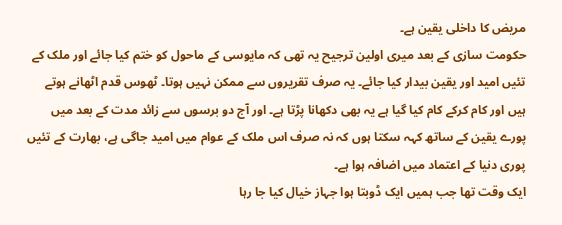مریض کا داخلی یقین ہے۔
حکومت سازی کے بعد میری اولین ترجیح یہ تھی کہ مایوسی کے ماحول کو ختم کیا جائے اور ملک کے تئیں امید اور یقین بیدار کیا جائے۔ یہ صرف تقریروں سے ممکن نہیں ہوتا۔ ٹھوس قدم اٹھانے ہوتے ہیں اور کام کرکے کام کیا گیا ہے یہ بھی دکھانا پڑتا ہے۔ اور آج دو برسوں سے زائد مدت کے بعد میں پورے یقین کے ساتھ کہہ سکتا ہوں کہ نہ صرف اس ملک کے عوام میں امید جاگی ہے، بھارت کے تئیں پوری دنیا کے اعتماد میں اضافہ ہوا ہے۔
ایک وقت تھا جب ہمیں ایک ڈوبتا ہوا جہاز خیال کیا جا رہا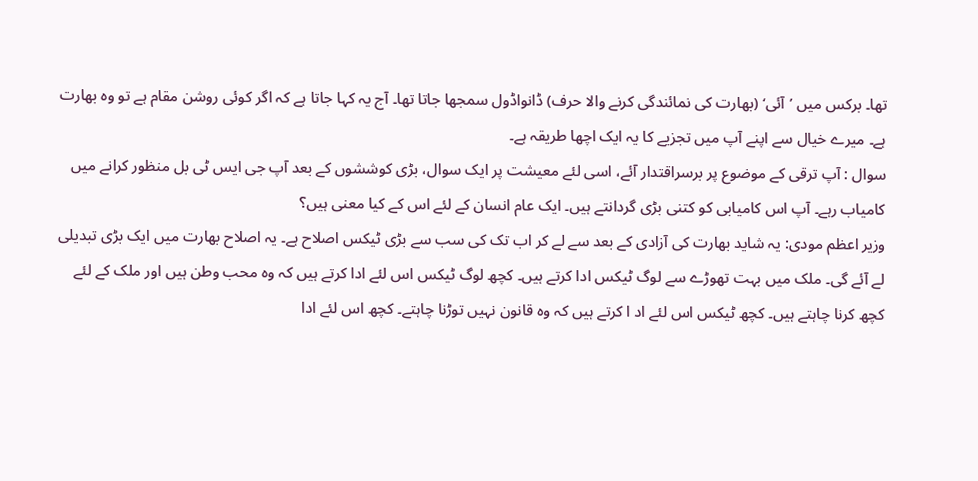تھا۔ برکس میں ’آئی‘ (بھارت کی نمائندگی کرنے والا حرف) ڈانواڈول سمجھا جاتا تھا۔ آج یہ کہا جاتا ہے کہ اگر کوئی روشن مقام ہے تو وہ بھارت ہے۔ میرے خیال سے اپنے آپ میں تجزیے کا یہ ایک اچھا طریقہ ہے۔
سوال : آپ ترقی کے موضوع پر برسراقتدار آئے، اسی لئے معیشت پر ایک سوال، بڑی کوششوں کے بعد آپ جی ایس ٹی بل منظور کرانے میں کامیاب رہے۔ آپ اس کامیابی کو کتنی بڑی گردانتے ہیں۔ ایک عام انسان کے لئے اس کے کیا معنی ہیں؟
وزیر اعظم مودی: یہ شاید بھارت کی آزادی کے بعد سے لے کر اب تک کی سب سے بڑی ٹیکس اصلاح ہے۔ یہ اصلاح بھارت میں ایک بڑی تبدیلی لے آئے گی۔ ملک میں بہت تھوڑے سے لوگ ٹیکس ادا کرتے ہیں۔ کچھ لوگ ٹیکس اس لئے ادا کرتے ہیں کہ وہ محب وطن ہیں اور ملک کے لئے کچھ کرنا چاہتے ہیں۔ کچھ ٹیکس اس لئے اد ا کرتے ہیں کہ وہ قانون نہیں توڑنا چاہتے۔ کچھ اس لئے ادا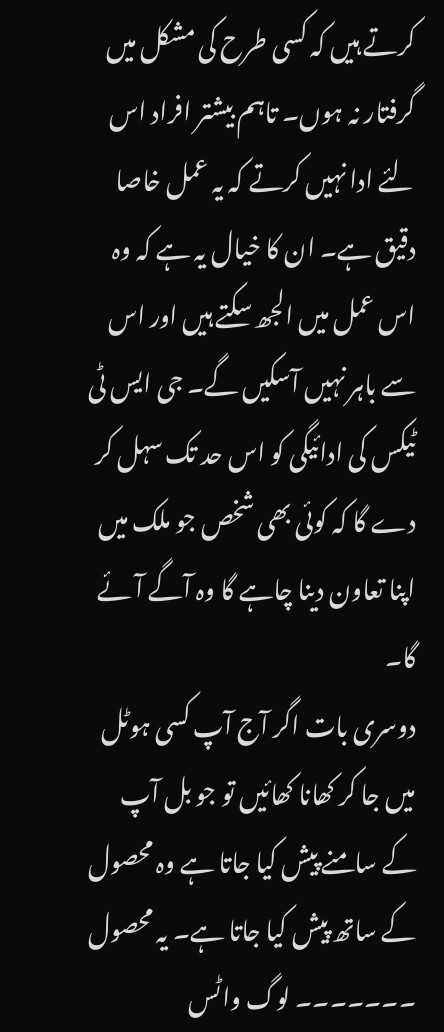کرتے ہیں کہ کسی طرح کی مشکل میں گرفتار نہ ہوں۔ تاہم بیشتر افراد اس لئے ادا نہیں کرتے کہ یہ عمل خاصا دقیق ہے۔ ان کا خیال یہ ہے کہ وہ اس عمل میں الجھ سکتے ہیں اور اس سے باہر نہیں آسکیں گے۔ جی ایس ٹی ٹیکس کی ادائیگی کو اس حد تک سہل کر دے گا کہ کوئی بھی شخص جو ملک میں اپنا تعاون دینا چاہے گا وہ آگے آئے گا۔
دوسری بات اگر آج آپ کسی ہوٹل میں جا کر کھانا کھائیں تو جو بل آپ کے سامنے پیش کیا جاتا ہے وہ محصول کے ساتھ پیش کیا جاتا ہے۔ یہ محصول ۔۔۔۔۔۔۔ لوگ واٹس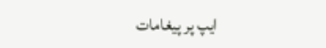ایپ پر پیغامات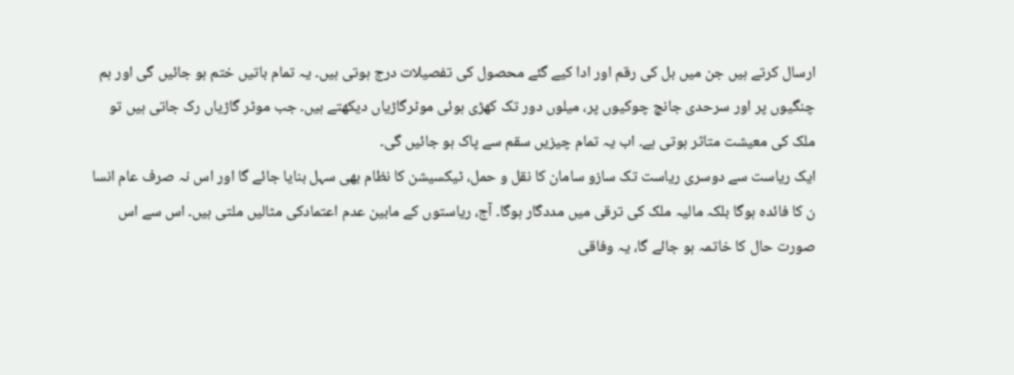ارسال کرتے ہیں جن میں بل کی رقم اور ادا کیے گئے محصول کی تفصیلات درج ہوتی ہیں۔ یہ تمام باتیں ختم ہو جائیں گی اور ہم چنگیوں پر اور سرحدی جانچ چوکیوں پر، میلوں دور تک کھڑی ہوئی موٹرگاڑیاں دیکھتے ہیں۔ جب موٹر گاڑیاں رک جاتی ہیں تو ملک کی معیشت متاثر ہوتی ہے۔ اب یہ تمام چیزیں سقم سے پاک ہو جائیں گی۔
ایک ریاست سے دوسری ریاست تک سازو سامان کا نقل و حمل، ٹیکسیشن کا نظام بھی سہل بنایا جائے گا اور اس نہ صرف عام انسا ن کا فائدہ ہوگا بلکہ مالیہ ملک کی ترقی میں مددگار ہوگا۔ آج، ریاستوں کے مابین عدم اعتمادکی مثالیں ملتی ہیں۔ اس سے اس صورت حال کا خاتمہ ہو جائے گا، یہ وفاقی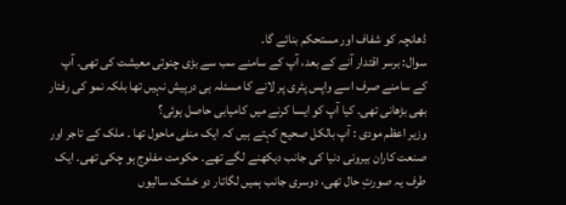ڈھانچہ کو شفاف اور مستحکم بنائے گا۔
سوال: برسر اقتدار آنے کے بعد، آپ کے سامنے سب سے بڑی چنوتی معیشت کی تھی۔ آپ کے سامنے صرف اسے واپس پٹری پر لانے کا مسئلہ ہی درپیش نہیں تھا بلکہ نمو کی رفتار بھی بڑھانی تھی۔ کیا آپ کو ایسا کرنے میں کامیابی حاصل ہوئی؟
وزیر اعظم مودی : آپ بالکل صحیح کہتے ہیں کہ ایک منفی ماحول تھا ۔ ملک کے تاجر اور صنعت کاران بیرونی دنیا کی جانب دیکھنے لگے تھے۔ حکومت مفلوج ہو چکی تھی۔ ایک طرف یہ صورتِ حال تھی، دوسری جانب ہمیں لگاتار دو خشک سالیوں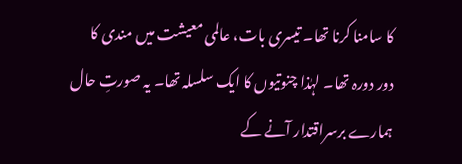کا سامنا کرنا تھا۔ تیسری بات، عالمی معیشت میں مندی کا دور دورہ تھا۔ لہٰذا چنوتیوں کا ایک سلسلہ تھا۔ یہ صورتِ حال ہمارے برسراقتدار آنے کے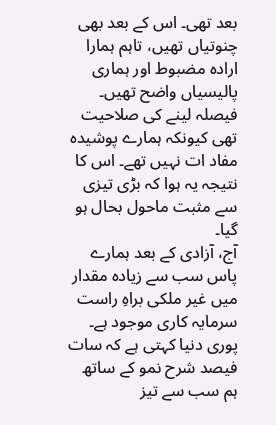بعد تھی۔ اس کے بعد بھی چنوتیاں تھیں، تاہم ہمارا ارادہ مضبوط اور ہماری پالیسیاں واضح تھیں۔ فیصلہ لینے کی صلاحیت تھی کیونکہ ہمارے پوشیدہ مفاد ات نہیں تھے۔ اس کا نتیجہ یہ ہوا کہ بڑی تیزی سے مثبت ماحول بحال ہو گیا۔
آج، آزادی کے بعد ہمارے پاس سب سے زیادہ مقدار میں غیر ملکی براہِ راست سرمایہ کاری موجود ہے۔ پوری دنیا کہتی ہے کہ سات فیصد شرح نمو کے ساتھ ہم سب سے تیز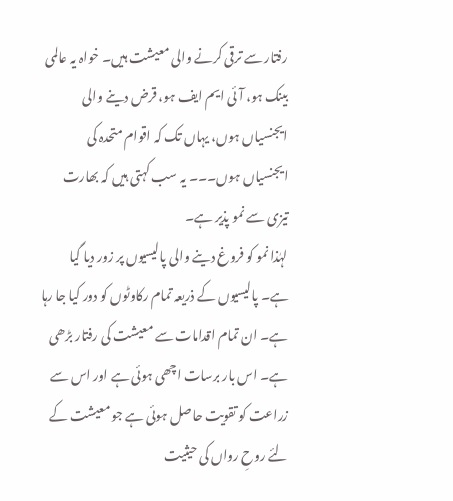رفتار سے ترقی کرنے والی معیشت ہیں۔ خواہ یہ عالمی بینک ہو، آئی ایم ایف ہو، قرض دینے والی ایجنسیاں ہوں، یہاں تک کہ اقوام متحدہ کی ایجنسیاں ہوں۔۔۔ یہ سب کہتی ہیں کہ بھارت تیزی سے نمو پذیر ہے۔
لہٰذا نمو کو فروغ دینے والی پالیسیوں پر زور دیا گیا ہے۔ پالیسیوں کے ذریعہ تمام رکاوٹوں کو دور کیا جا رہا ہے۔ ان تمام اقدامات سے معیشت کی رفتار بڑھی ہے۔ اس بار برسات اچھی ہوئی ہے اور اس سے زراعت کو تقویت حاصل ہوئی ہے جو معیشت کے لئے روحِ رواں کی حیثیت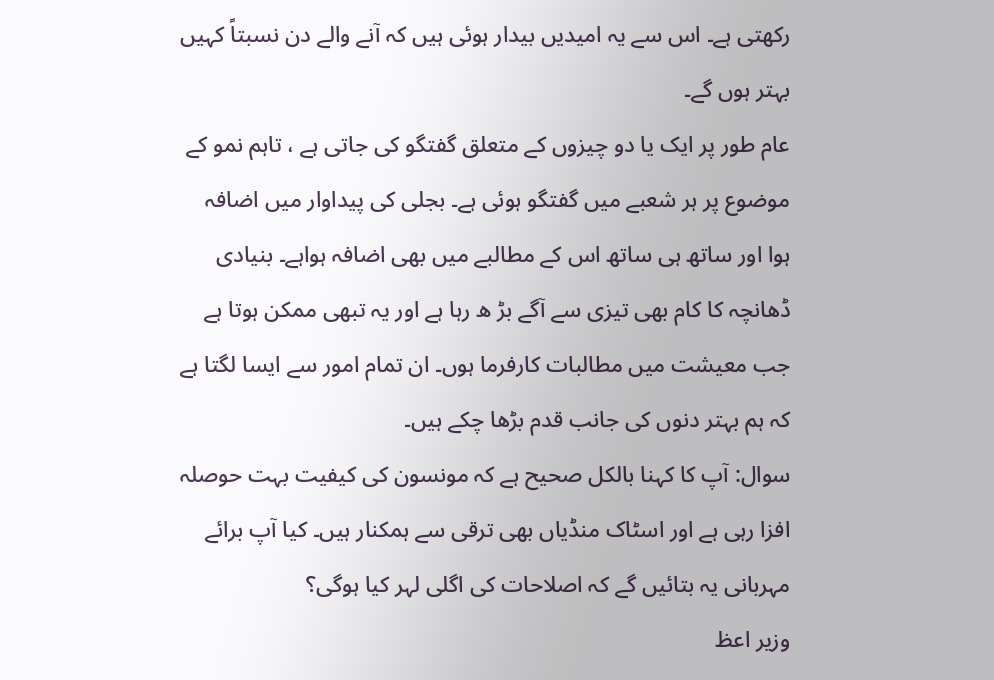رکھتی ہے۔ اس سے یہ امیدیں بیدار ہوئی ہیں کہ آنے والے دن نسبتاً کہیں بہتر ہوں گے۔
عام طور پر ایک یا دو چیزوں کے متعلق گفتگو کی جاتی ہے ، تاہم نمو کے موضوع پر ہر شعبے میں گفتگو ہوئی ہے۔ بجلی کی پیداوار میں اضافہ ہوا اور ساتھ ہی ساتھ اس کے مطالبے میں بھی اضافہ ہواہے۔ بنیادی ڈھانچہ کا کام بھی تیزی سے آگے بڑ ھ رہا ہے اور یہ تبھی ممکن ہوتا ہے جب معیشت میں مطالبات کارفرما ہوں۔ ان تمام امور سے ایسا لگتا ہے کہ ہم بہتر دنوں کی جانب قدم بڑھا چکے ہیں۔
سوال: آپ کا کہنا بالکل صحیح ہے کہ مونسون کی کیفیت بہت حوصلہ افزا رہی ہے اور اسٹاک منڈیاں بھی ترقی سے ہمکنار ہیں۔ کیا آپ برائے مہربانی یہ بتائیں گے کہ اصلاحات کی اگلی لہر کیا ہوگی؟
وزیر اعظ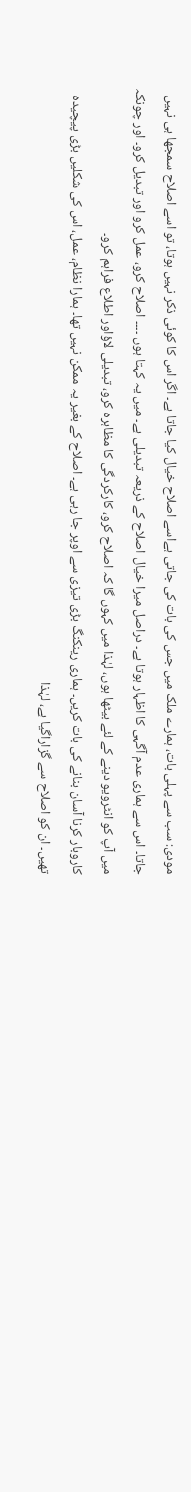مودی: سب سے پہلی بات، ہمارے ملک میں جس کی بات کی جاتی ہےاسے اصلاح خیال کیا جاتا ہے۔ اگر اس کا کوئی ذکر نہیں ہوتا، تو اسے اصلاح سمجھا ہی نہیں جاتا۔ اس سے ہماری عدم آگہی کا اظہار ہوتا ہے۔ دراصل میرا خیال اصلاح کے ذریعہ تبدیلی ہے۔ میں یہ کہتا ہوں ۔۔۔۔ اصلاح کرو، عمل کرو اور تبدیل کرو۔ اور چونکہ میں آپ کو انٹرویو دینے کے لئے بیٹھا ہوں، لہٰذا میں کہوں گا کہ اصلاح کرو، کارکردگی کا مظاہرہ کرو، تبدیلی لاؤاور اطلاع فراہم کرو۔
کاروبار کرنا آسان بنانے کی بات کریں۔ ہماری رینکنگ بڑی تیزی سے اوپر جا رہی ہے۔ اصلاح کے بغیر یہ ممکن نہیں تھا۔ ہمارا نظام، عمل، اس کی شکلیں بڑی پیچیدہ تھیں۔ ان کو اصلاح سے گزاراگیا ہے، لہٰذا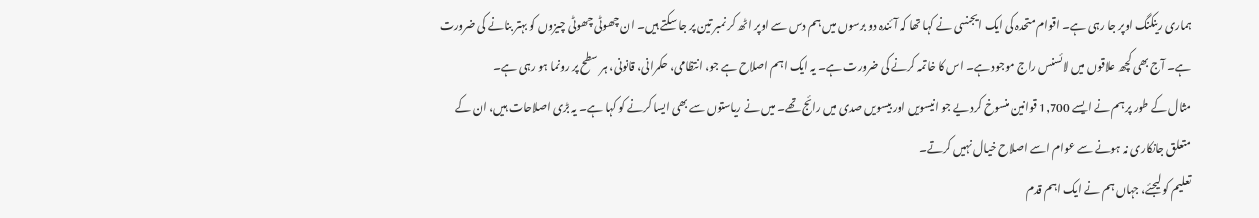ہماری رینکنگ اوپر جا رہی ہے۔ اقوام متحدہ کی ایک ایجنسی نے کہا تھا کہ آئندہ دو برسوں میں ہم دس سے اوپر اٹھ کر نمبر تین پر جا سکتے ہیں۔ ان چھوٹی چھوٹی چیزوں کو بہتر بنانے کی ضرورت ہے۔ آج بھی کچھ علاقوں میں لائسنس راج موجود ہے۔ اس کا خاتمہ کرنے کی ضرورت ہے۔ یہ ایک اہم اصلاح ہے جو، انتظامی، حکمرانی، قانونی، ہر سطح پر رونما ہو رہی ہے۔
مثال کے طور پر ہم نے ایسے 1,700 قوانین منسوخ کرد یے جو انیسویں اور بیسویں صدی میں رائج تھے۔ میں نے ریاستوں سے بھی ایسا کرنے کو کہا ہے۔ یہ بڑی اصلاحات ہیں، ان کے متعلق جانکاری نہ ہونے سے عوام اسے اصلاح خیال نہیں کرتے۔
تعلیم کو لیجئے، جہاں ہم نے ایک اہم قدم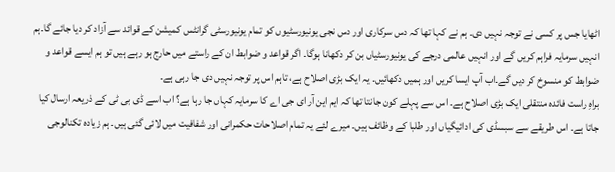اٹھایا جس پر کسی نے توجہ نہیں دی۔ ہم نے کہا تھا کہ دس سرکاری اور دس نجی یونیورسٹیوں کو تمام یونیورسٹی گرانٹس کمیشن کے قوائد سے آزاد کر دیا جائے گا۔ہم انہیں سرمایہ فراہم کریں گے اور انہیں عالمی درجے کی یونیورسٹیاں بن کر دکھانا ہوگا۔ اگر قواعد و ضوابط ان کے راستے میں حارج ہو رہے ہیں تو ہم ایسے قواعد و ضوابط کو منسوخ کر دیں گے۔اب آپ ایسا کریں اور ہمیں دکھائیں۔ یہ ایک بڑی اصلاح ہے، تاہم اس پر توجہ نہیں دی جا رہی ہے۔
براہِ راست فائدہ منتقلی ایک بڑی اصلاح ہے۔ اس سے پہلے کون جانتا تھا کہ ایم این آر ای جی اے کا سرمایہ کہاں جا رہا ہے؟ اب اسے ڈی بی ٹی کے ذریعہ ارسال کیا جاتا ہے۔ اس طریقے سے سبسڈی کی ادائیگیاں اور طلبا کے وظائف ہیں۔ میرے لئے یہ تمام اصلاحات حکمرانی اور شفافیت میں لائی گئی ہیں۔ ہم زیادہ تکنالوجی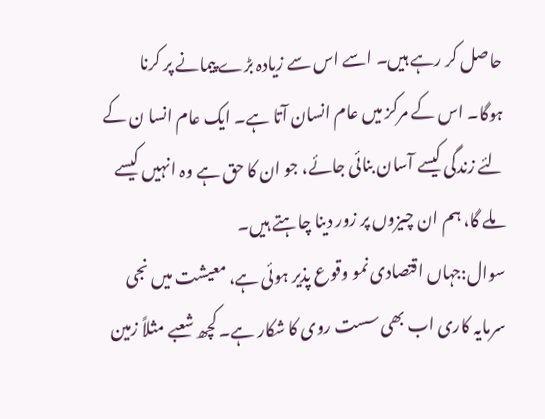حاصل کر رہے ہیں۔ اسے اس سے زیادہ بڑے پیمانے پر کرنا ہوگا۔ اس کے مرکز میں عام انسان آتا ہے۔ ایک عام انسا ن کے لئے زندگی کیسے آسان بنائی جائے، جو ان کا حق ہے وہ انہیں کیسے ملے گا، ہم ان چیزوں پر زور دینا چاہتے ہیں۔
سوال:جہاں اقتصادی نمو وقوع پذیر ہوئی ہے، معیشت میں نجی سرمایہ کاری اب بھی سست روی کا شکار ہے۔ کچھ شعبے مثلاً زمین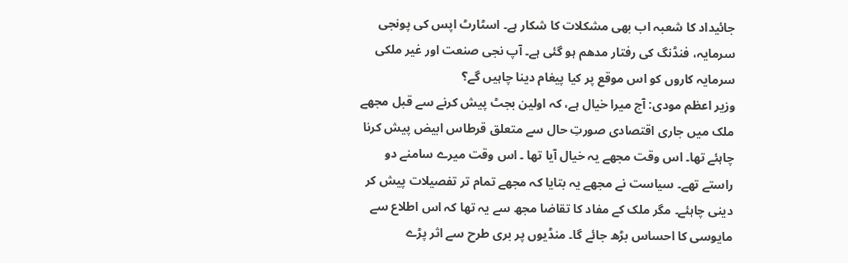جائیداد کا شعبہ اب بھی مشکلات کا شکار ہے۔ اسٹارٹ اپس کی پونجی سرمایہ، فنڈنگ کی رفتار مدھم ہو گئی ہے۔ آپ نجی صنعت اور غیر ملکی سرمایہ کاروں کو اس موقع پر کیا پیغام دینا چاہیں گے؟
وزیر اعظم مودی: آج میرا خیال ہے، کہ اولین بجٹ پیش کرنے سے قبل مجھے ملک میں جاری اقتصادی صورتِ حال سے متعلق قرطاس ابیض پیش کرنا چاہئے تھا۔ اس وقت مجھے یہ خیال آیا تھا ۔ اس وقت میرے سامنے دو راستے تھے۔ سیاست نے مجھے یہ بتایا کہ مجھے تمام تر تفصیلات پیش کر دینی چاہئے۔ مگر ملک کے مفاد کا تقاضا مجھ سے یہ تھا کہ اس اطلاع سے مایوسی کا احساس بڑھ جائے گا۔ منڈیوں پر بری طرح سے اثر پڑے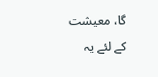گا، معیشت کے لئے یہ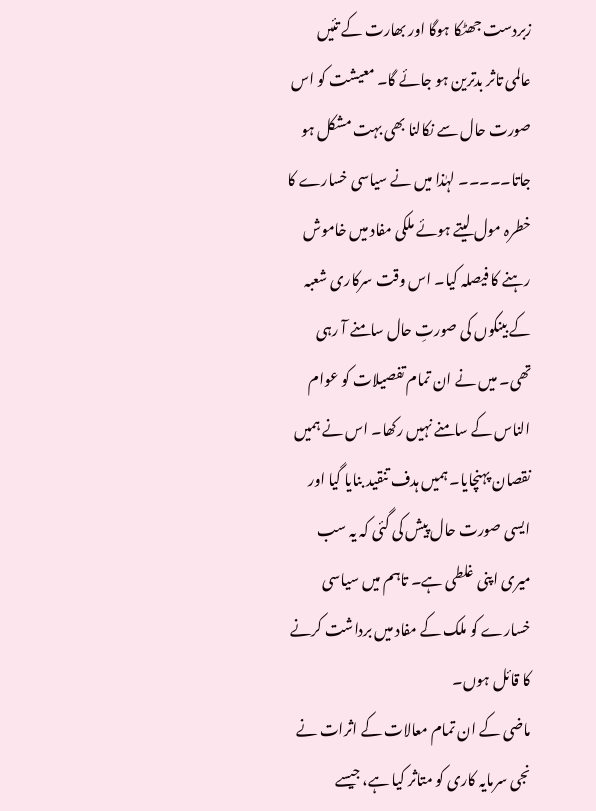زبردست جھٹکا ہوگا اور بھارت کے تئیں عالمی تاثر بدترین ہو جائے گا۔ معیشت کو اس صورت حال سے نکالنا بھی بہت مشکل ہو جاتا۔۔۔۔۔ لہٰذا میں نے سیاسی خسارے کا خطرہ مول لیتے ہوئے ملکی مفاد میں خاموش رہنے کا فیصلہ کیا۔ اس وقت سرکاری شعبہ کے بینکوں کی صورتِ حال سامنے آ رہی تھی۔ میں نے ان تمام تفصیلات کو عوام الناس کے سامنے نہیں رکھا۔ اس نے ہمیں نقصان پہنچایا۔ ہمیں ہدف تنقید بنایا گیا اور ایسی صورت حال پیش کی گئی کہ یہ سب میری اپنی غلطی ہے۔ تاہم میں سیاسی خسارے کو ملک کے مفاد میں برداشت کرنے کا قائل ہوں۔
ماضی کے ان تمام معالات کے اثرات نے نجی سرمایہ کاری کو متاثر کیا ہے، جیسے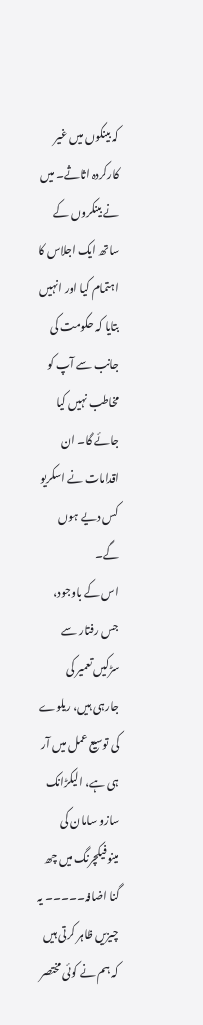کہ بینکوں میں غیر کارکردہ اثاثے۔ میں نے بینکروں کے ساتھ ایک اجلاس کا اہتمام کیا اور انہیں بتایا کہ حکومت کی جانب سے آپ کو مخاطب نہیں کیا جائے گا۔ ان اقدامات نے اسکریو کس دیے ہوں گے۔
اس کے باوجود، جس رفتار سے سڑکیں تعمیر کی جارہی ہیں، ریلوے کی توسیع عمل میں آر ہی ہے، الیکڑانک سازو سامان کی مینوفیکچرنگ میں چھ گنا اضافہ۔۔۔۔۔ یہ چیزیں ظاہر کرتی ہیں کہ ہم نے کوئی مختصر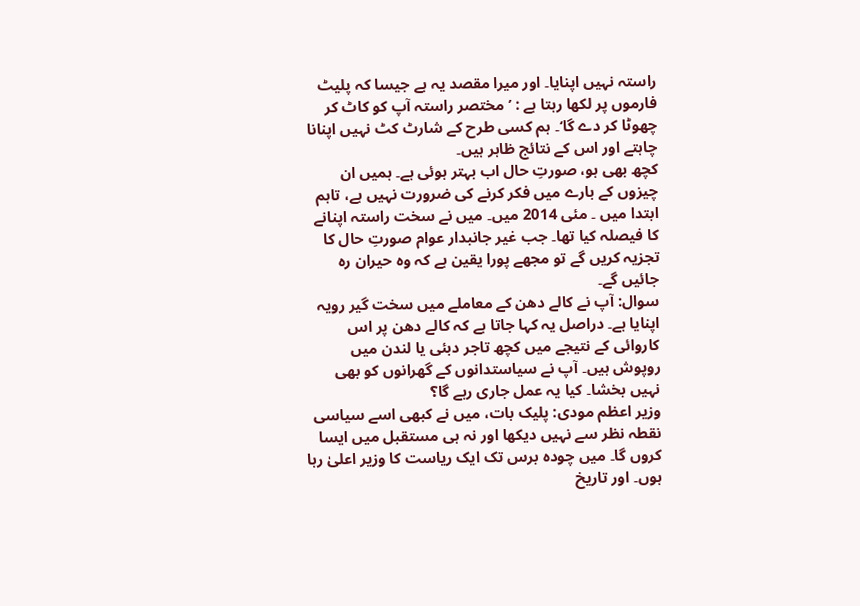راستہ نہیں اپنایا۔ اور میرا مقصد یہ ہے جیسا کہ پلیٹ فارموں پر لکھا رہتا ہے : ’مختصر راستہ آپ کو کاٹ کر چھوٹا کر دے گا‘۔ ہم کسی طرح کے شارٹ کٹ نہیں اپنانا چاہتے اور اس کے نتائج ظاہر ہیں۔
کچھ بھی ہو، صورتِ حال اب بہتر ہوئی ہے۔ ہمیں ان چیزوں کے بارے میں فکر کرنے کی ضرورت نہیں ہے، تاہم ابتدا میں ۔ مئی 2014 میں۔ میں نے سخت راستہ اپنانے کا فیصلہ کیا تھا۔ جب غیر جانبدار عوام صورتِ حال کا تجزیہ کریں گے تو مجھے پورا یقین ہے کہ وہ حیران رہ جائیں گے۔
سوال: آپ نے کالے دھن کے معاملے میں سخت گیر رویہ اپنایا ہے۔ دراصل یہ کہا جاتا ہے کہ کالے دھن پر اس کاروائی کے نتیجے میں کچھ تاجر دبئی یا لندن میں روپوش ہیں۔ آپ نے سیاستدانوں کے گھرانوں کو بھی نہیں بخشا۔ کیا یہ عمل جاری رہے گا؟
وزیر اعظم مودی: پلیک بات، میں نے کبھی اسے سیاسی نقطہ نظر سے نہیں دیکھا اور نہ ہی مستقبل میں ایسا کروں گا۔ میں چودہ برس تک ایک ریاست کا وزیر اعلیٰ رہا ہوں۔ اور تاریخ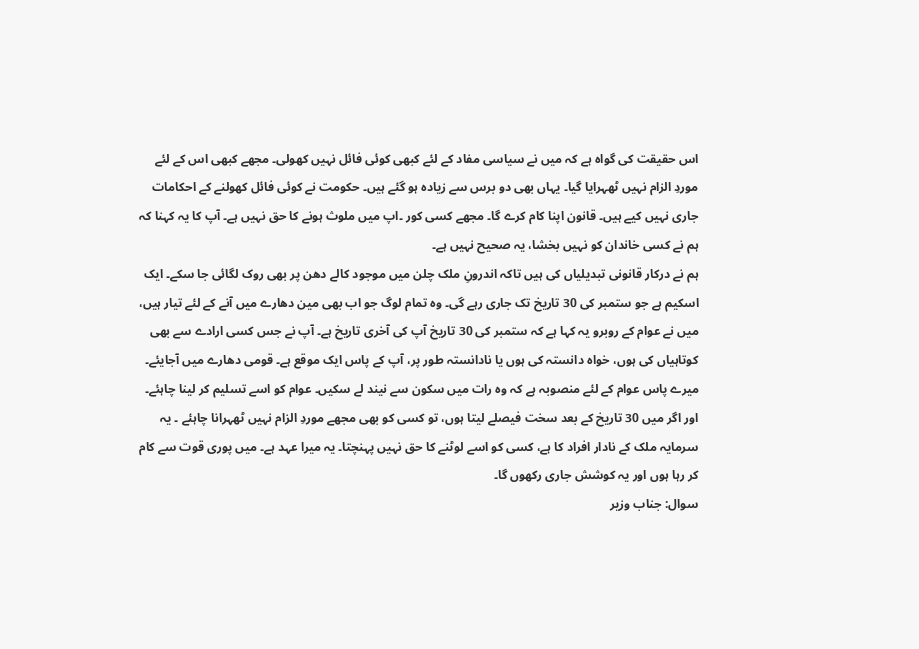اس حقیقت کی گواہ ہے کہ میں نے سیاسی مفاد کے لئے کبھی کوئی فائل نہیں کھولی۔ مجھے کبھی اس کے لئے موردِ الزام نہیں ٹھہرایا گیا۔ یہاں بھی دو برس سے زیادہ ہو گئے ہیں۔ حکومت نے کوئی فائل کھولنے کے احکامات جاری نہیں کیے ہیں۔ قانون اپنا کام کرے گا۔ مجھے کسی کور ۔اپ میں ملوث ہونے کا حق نہیں ہے۔ آپ کا یہ کہنا کہ ہم نے کسی خاندان کو نہیں بخشا، یہ صحیح نہیں ہے۔
ہم نے درکار قانونی تبدیلیاں کی ہیں تاکہ اندرونِ ملک چلن میں موجود کالے دھن پر بھی روک لگائی جا سکے۔ ایک اسکیم ہے جو ستمبر کی 30 تاریخ تک جاری رہے گی۔ وہ تمام لوگ جو اب بھی مین دھارے میں آنے کے لئے تیار ہیں، میں نے عوام کے روبرو یہ کہا ہے کہ ستمبر کی 30 تاریخ آپ کی آخری تاریخ ہے۔ آپ نے جس کسی ارادے سے بھی کوتاہیاں کی ہوں، خواہ دانستہ کی ہوں یا نادانستہ طور پر، آپ کے پاس ایک موقع ہے۔ قومی دھارے میں آجایئے۔ میرے پاس عوام کے لئے منصوبہ ہے کہ وہ رات میں سکون سے نیند لے سکیں۔ عوام کو اسے تسلیم کر لینا چاہئے۔ اور اگر میں 30 تاریخ کے بعد سخت فیصلے لیتا ہوں، تو کسی کو بھی مجھے موردِ الزام نہیں ٹھہرانا چاہئے ۔ یہ سرمایہ ملک کے نادار افراد کا ہے، کسی کو اسے لوٹنے کا حق نہیں پہنچتا۔ یہ میرا عہد ہے۔ میں پوری قوت سے کام کر رہا ہوں اور یہ کوشش جاری رکھوں گا۔
سوال: جناب وزیر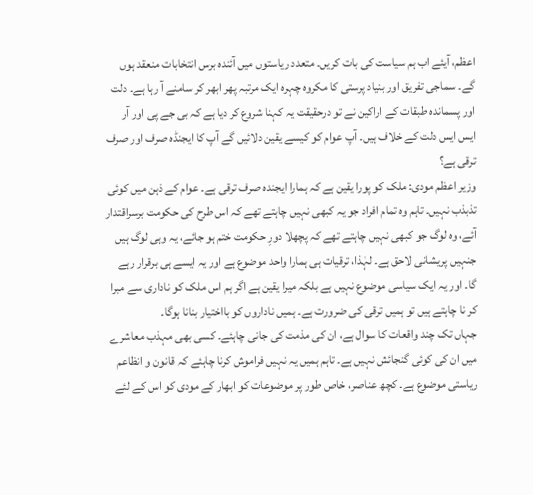اعظم، آیئے اب ہم سیاست کی بات کریں۔ متعدد ریاستوں میں آئندہ برس انتخابات منعقد ہوں گے۔ سماجی تفریق اور بنیاد پرستی کا مکروہ چہرہ ایک مرتبہ پھر ابھر کر سامنے آ رہا ہے۔ دلت اور پسماندہ طبقات کے اراکین نے تو درحقیقت یہ کہنا شروع کر دیا ہے کہ بی جے پی اور آر ایس ایس دلت کے خلاف ہیں۔ آپ عوام کو کیسے یقین دلائیں گے آپ کا ایجنڈہ صرف اور صرف ترقی ہے؟
وزیر اعظم مودی: ملک کو پورا یقین ہے کہ ہمارا ایجندہ صرف ترقی ہے۔ عوام کے ذہن میں کوئی تذبذب نہیں۔ تاہم وہ تمام افراد جو یہ کبھی نہیں چاہتے تھے کہ اس طرح کی حکومت برسراقتدار آئے، وہ لوگ جو کبھی نہیں چاہتے تھے کہ پچھلا دورِ حکومت ختم ہو جائے، یہ وہی لوگ ہیں جنہیں پریشانی لاحق ہے۔ لہٰذا، ترقیات ہی ہمارا واحد موضوع ہے اور یہ ایسے ہی برقرار رہے گا۔ اور یہ ایک سیاسی موضوع نہیں ہے بلکہ میرا یقین ہے اگر ہم اس ملک کو ناداری سے مبرا کر نا چاہتے ہیں تو ہمیں ترقی کی ضرورت ہے۔ ہمیں ناداروں کو بااختیار بنانا ہوگا۔
جہاں تک چند واقعات کا سوال ہے، ان کی مذمت کی جانی چاہئے۔ کسی بھی مہذب معاشرے میں ان کی کوئی گنجائش نہیں ہے۔ تاہم ہمیں یہ نہیں فراموش کرنا چاہئے کہ قانون و انظاعم ریاستی موضوع ہے۔ کچھ عناصر، خاص طور پر موضوعات کو ابھار کے مودی کو اس کے لئے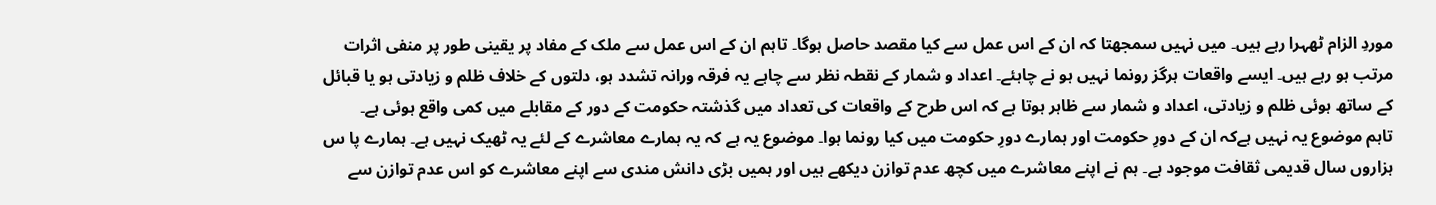موردِ الزام ٹھہرا رہے ہیں۔ میں نہیں سمجھتا کہ ان کے اس عمل سے کیا مقصد حاصل ہوگا۔ تاہم ان کے اس عمل سے ملک کے مفاد پر یقینی طور پر منفی اثرات مرتب ہو رہے ہیں۔ ایسے واقعات ہرگز رونما نہیں ہو نے چاہئے۔ اعداد و شمار کے نقطہ نظر سے چاہے یہ فرقہ ورانہ تشدد ہو، دلتوں کے خلاف ظلم و زیادتی ہو یا قبائل کے ساتھ ہوئی ظلم و زیادتی، اعداد و شمار سے ظاہر ہوتا ہے کہ اس طرح کے واقعات کی تعداد میں گذشتہ حکومت کے دور کے مقابلے میں کمی واقع ہوئی ہے۔
تاہم موضوع یہ نہیں ہےکہ ان کے دورِ حکومت اور ہمارے دورِ حکومت میں کیا رونما ہوا۔ موضوع یہ ہے کہ یہ ہمارے معاشرے کے لئے یہ ٹھیک نہیں ہے۔ ہمارے پا س ہزاروں سال قدیمی ثقافت موجود ہے۔ ہم نے اپنے معاشرے میں کچھ عدم توازن دیکھے ہیں اور ہمیں بڑی دانش مندی سے اپنے معاشرے کو اس عدم توازن سے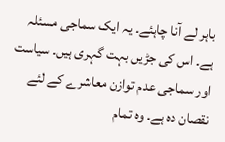باہر لے آنا چاہئے۔ یہ ایک سماجی مسئلہ ہے۔ اس کی جڑیں بہت گہری ہیں۔ سیاست اور سماجی عدم توازن معاشرے کے لئے نقصان دہ ہے۔ وہ تمام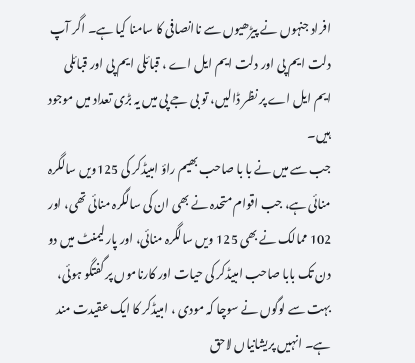افراد جنہوں نے پیڑھیوں سے ناانصافی کا سامنا کیا ہے۔ اگر آپ دلت ایم پی اور دلت ایم ایل اے ، قبائلی ایم پی اور قبائلی ایم ایل اے پر نظر ڈالیں، تو بی جے پی میں یہ بڑی تعداد میں موجود ہیں۔
جب سے میں نے با با صاحب بھیم راؤ امبیڈکر کی 125ویں سالگرہ منائی ہے، جب اقوام متحدہ نے بھی ان کی سالگرہ منائی تھی، اور 102 ممالک نے بھی 125 ویں سالگرہ منائی، اور پارلیمنٹ میں دو دن تک بابا صاحب امبیڈکر کی حیات اور کارناموں پر گفتگو ہوئی، بہت سے لوگوں نے سوچا کہ مودی ، امبیڈکر کا ایک عقیدت مند ہے۔ انہیں پریشانیاں لاحق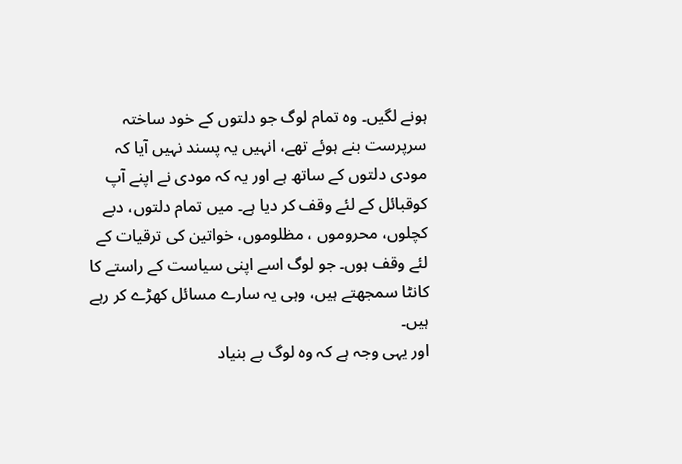ہونے لگیں۔ وہ تمام لوگ جو دلتوں کے خود ساختہ سرپرست بنے ہوئے تھے، انہیں یہ پسند نہیں آیا کہ مودی دلتوں کے ساتھ ہے اور یہ کہ مودی نے اپنے آپ کوقبائل کے لئے وقف کر دیا ہے۔ میں تمام دلتوں، دبے کچلوں، محروموں ، مظلوموں، خواتین کی ترقیات کے لئے وقف ہوں۔ جو لوگ اسے اپنی سیاست کے راستے کا کانٹا سمجھتے ہیں، وہی یہ سارے مسائل کھڑے کر رہے ہیں۔
اور یہی وجہ ہے کہ وہ لوگ بے بنیاد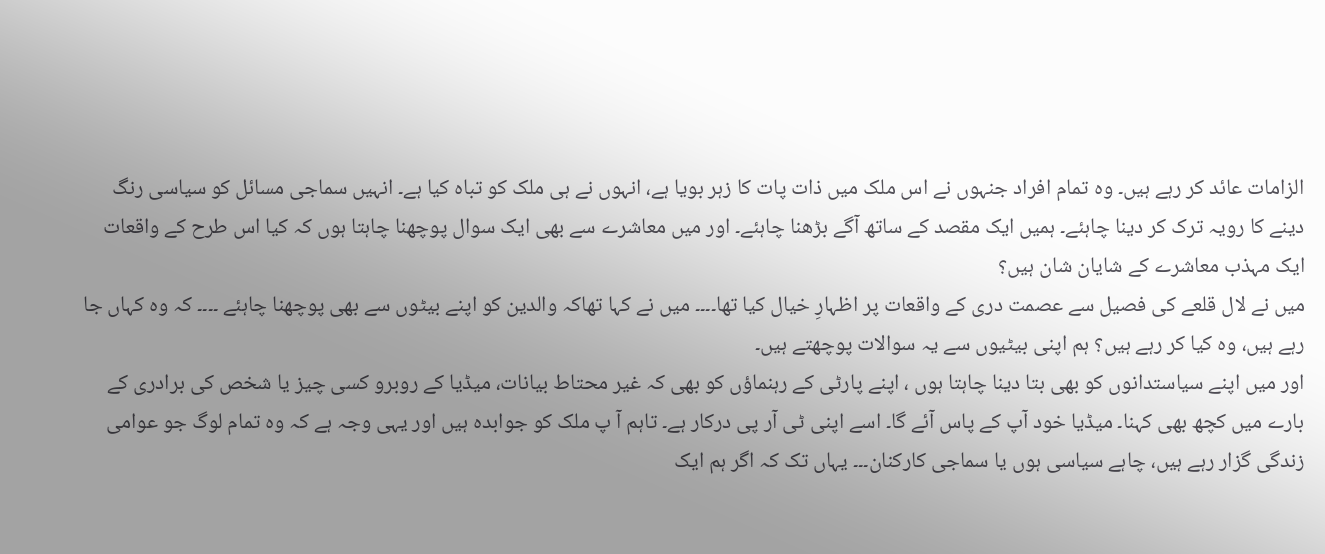الزامات عائد کر رہے ہیں۔ وہ تمام افراد جنہوں نے اس ملک میں ذات پات کا زہر بویا ہے، انہوں نے ہی ملک کو تباہ کیا ہے۔ انہیں سماجی مسائل کو سیاسی رنگ دینے کا رویہ ترک کر دینا چاہئے۔ ہمیں ایک مقصد کے ساتھ آگے بڑھنا چاہئے۔ اور میں معاشرے سے بھی ایک سوال پوچھنا چاہتا ہوں کہ کیا اس طرح کے واقعات ایک مہذب معاشرے کے شایان شان ہیں؟
میں نے لال قلعے کی فصیل سے عصمت دری کے واقعات پر اظہارِ خیال کیا تھا۔۔۔۔ میں نے کہا تھاکہ والدین کو اپنے بیٹوں سے بھی پوچھنا چاہئے ۔۔۔۔ کہ وہ کہاں جا رہے ہیں، وہ کیا کر رہے ہیں؟ ہم اپنی بیٹیوں سے یہ سوالات پوچھتے ہیں۔
اور میں اپنے سیاستدانوں کو بھی بتا دینا چاہتا ہوں ، اپنے پارٹی کے رہنماؤں کو بھی کہ غیر محتاط بیانات، میڈیا کے روبرو کسی چیز یا شخص کی برادری کے بارے میں کچھ بھی کہنا۔ میڈیا خود آپ کے پاس آئے گا۔ اسے اپنی ٹی آر پی درکار ہے۔ تاہم آ پ ملک کو جوابدہ ہیں اور یہی وجہ ہے کہ وہ تمام لوگ جو عوامی زندگی گزار رہے ہیں، چاہے سیاسی ہوں یا سماجی کارکنان۔۔۔ یہاں تک کہ اگر ہم ایک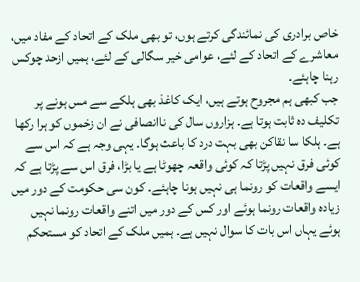خاص برادری کی نمائندگی کرتے ہوں، تو بھی ملک کے اتحاد کے مفاد میں، معاشرے کے اتحاد کے لئے، عوامی خیر سگالی کے لئے، ہمیں ازحد چوکس رہنا چاہئے۔
جب کبھی ہم مجروح ہوتے ہیں، ایک کاغذ بھی ہلکے سے مس ہونے پر تکلیف دہ ثابت ہوتا ہے۔ ہزاروں سال کی ناانصافی نے ان زخموں کو ہرا رکھا ہے۔ ہلکا سا نقاکن بھی بہت درد کا باعث ہوگا۔ یہی وجہ ہے کہ اس سے کوئی فرق نہیں پڑتا کہ کوئی واقعہ چھوٹا ہے یا بڑا، فرق اس سے پڑتا ہے کہ ایسے واقعات کو رونما ہی نہیں ہونا چاہئے۔ کون سی حکومت کے دور میں زیادہ واقعات رونما ہوئے اور کس کے دور میں اتنے واقعات رونما نہیں ہوئے یہاں اس بات کا سوال نہیں ہے۔ ہمیں ملک کے اتحاد کو مستحکم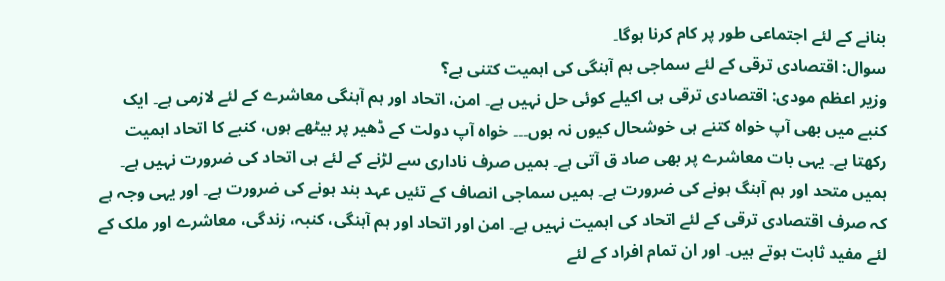بنانے کے لئے اجتماعی طور پر کام کرنا ہوگا۔
سوال: اقتصادی ترقی کے لئے سماجی ہم آہنگی کی اہمیت کتنی ہے؟
وزیر اعظم مودی: اقتصادی ترقی ہی اکیلے کوئی حل نہیں ہے۔ امن، اتحاد اور ہم آہنگی معاشرے کے لئے لازمی ہے۔ ایک کنبے میں بھی آپ خواہ کتنے ہی خوشحال کیوں نہ ہوں۔۔۔ خواہ آپ دولت کے ڈھیر پر بیٹھے ہوں، کنبے کا اتحاد اہمیت رکھتا ہے۔ یہی بات معاشرے پر بھی صاد ق آتی ہے۔ ہمیں صرف ناداری سے لڑنے کے لئے ہی اتحاد کی ضرورت نہیں ہے۔ ہمیں متحد اور ہم آہنگ ہونے کی ضرورت ہے۔ ہمیں سماجی انصاف کے تئیں عہد بند ہونے کی ضرورت ہے۔ اور یہی وجہ ہے کہ صرف اقتصادی ترقی کے لئے اتحاد کی اہمیت نہیں ہے۔ امن اور اتحاد اور ہم آہنگی، کنبہ، زندگی، معاشرے اور ملک کے لئے مفید ثابت ہوتے ہیں۔ اور ان تمام افراد کے لئے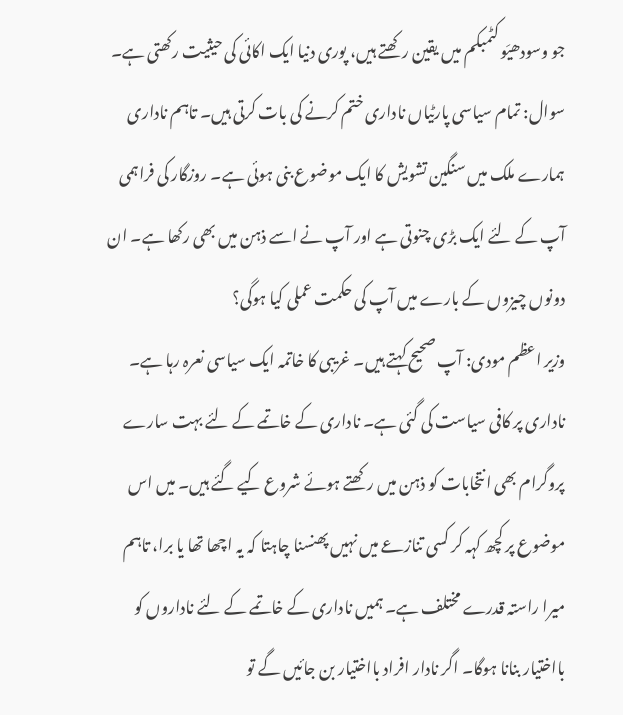جو وسودھیَو کٹمبکم میں یقین رکھتے ہیں، پوری دنیا ایک اکائی کی حیثیت رکھتی ہے۔
سوال: تمام سیاسی پارٹیاں ناداری ختم کرنے کی بات کرتی ہیں۔ تاہم ناداری ہمارے ملک میں سنگین تشویش کا ایک موضوع بنی ہوئی ہے۔ روزگار کی فراہمی آپ کے لئے ایک بڑی چنوتی ہے اور آپ نے اسے ذہن میں بھی رکھا ہے۔ ان دونوں چیزوں کے بارے میں آپ کی حکمت عملی کیا ہوگی؟
وزیر اعظم مودی: آپ صحیح کہتے ہیں۔ غریبی کا خاتمہ ایک سیاسی نعرہ رہا ہے۔ ناداری پر کافی سیاست کی گئی ہے۔ ناداری کے خاتمے کے لئے بہت سارے پروگرام بھی انتخابات کو ذہن میں رکھتے ہوئے شروع کیے گئے ہیں۔ میں اس موضوع پر کچھ کہہ کر کسی تنازعے میں نہیں پھنسنا چاہتا کہ یہ اچھا تھا یا برا، تاہم میرا راستہ قدرے مختلف ہے۔ ہمیں ناداری کے خاتمے کے لئے ناداروں کو بااختیار بنانا ہوگا۔ اگر نادار افراد بااختیار بن جائیں گے تو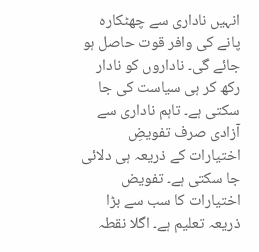انہیں ناداری سے چھٹکارہ پانے کی وافر قوت حاصل ہو جائے گی۔ ناداروں کو نادار رکھ کر ہی سیاست کی جا سکتی ہے۔ تاہم ناداری سے آزادی صرف تفویضِ اختیارات کے ذریعہ ہی دلائی جا سکتی ہے۔ تفویض اختیارات کا سب سے بڑا ذریعہ تعلیم ہے۔ اگلا نقطہ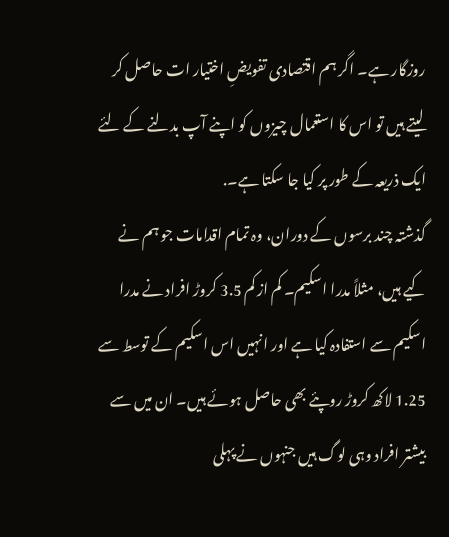روزگار ہے۔ اگر ہم اقتصادی تفویضِ اختیار ات حاصل کر لیتے ہیں تو اس کا استعمال چیزوں کو اپنے آپ بدلنے کے لئے ایک ذریعہ کے طور پر کیا جا سکتا ہے۔.
گذشتہ چند برسوں کے دوران، وہ تمام اقدامات جو ہم نے کیے ہیں، مثلاً مدرا اسکیم۔ کم از کم 3.5 کروڑ افراد نے مدرا اسکیم سے استفادہ کیا ہے اور انہیں اس اسکیم کے توسط سے 1.25 لاکھ کروڑ روپئے بھی حاصل ہوئے ہیں۔ ان میں سے بیشتر افراد وہی لوگ ہیں جنہوں نے پہلی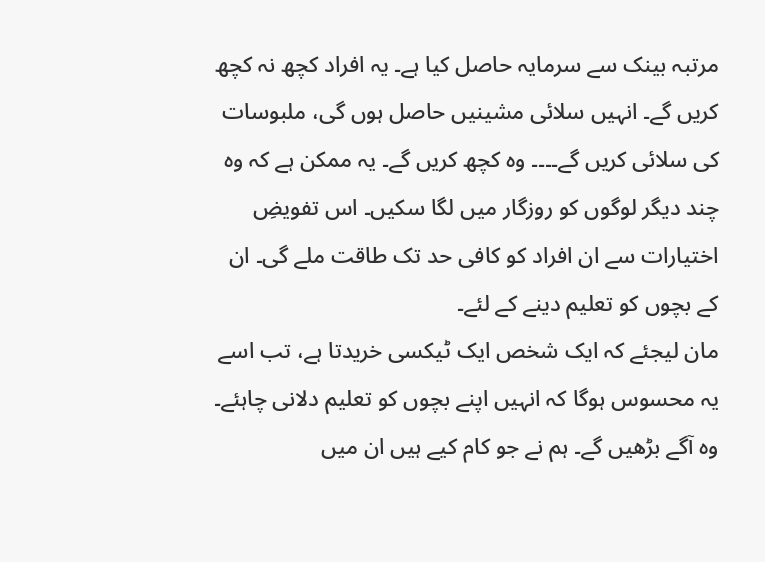مرتبہ بینک سے سرمایہ حاصل کیا ہے۔ یہ افراد کچھ نہ کچھ کریں گے۔ انہیں سلائی مشینیں حاصل ہوں گی، ملبوسات کی سلائی کریں گے۔۔۔۔ وہ کچھ کریں گے۔ یہ ممکن ہے کہ وہ چند دیگر لوگوں کو روزگار میں لگا سکیں۔ اس تفویضِ اختیارات سے ان افراد کو کافی حد تک طاقت ملے گی۔ ان کے بچوں کو تعلیم دینے کے لئے۔
مان لیجئے کہ ایک شخص ایک ٹیکسی خریدتا ہے، تب اسے یہ محسوس ہوگا کہ انہیں اپنے بچوں کو تعلیم دلانی چاہئے۔ وہ آگے بڑھیں گے۔ ہم نے جو کام کیے ہیں ان میں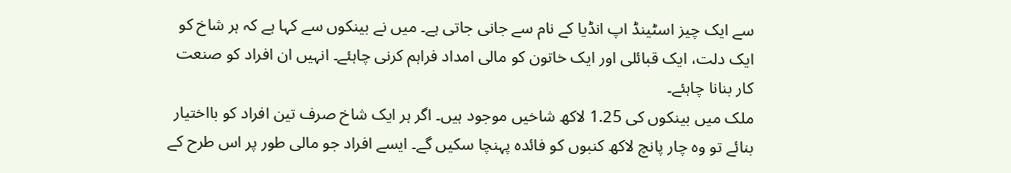سے ایک چیز اسٹینڈ اپ انڈیا کے نام سے جانی جاتی ہے۔ میں نے بینکوں سے کہا ہے کہ ہر شاخ کو ایک دلت، ایک قبائلی اور ایک خاتون کو مالی امداد فراہم کرنی چاہئے۔ انہیں ان افراد کو صنعت کار بنانا چاہئے۔
ملک میں بینکوں کی 1.25 لاکھ شاخیں موجود ہیں۔ اگر ہر ایک شاخ صرف تین افراد کو بااختیار بنائے تو وہ چار پانچ لاکھ کنبوں کو فائدہ پہنچا سکیں گے۔ ایسے افراد جو مالی طور پر اس طرح کے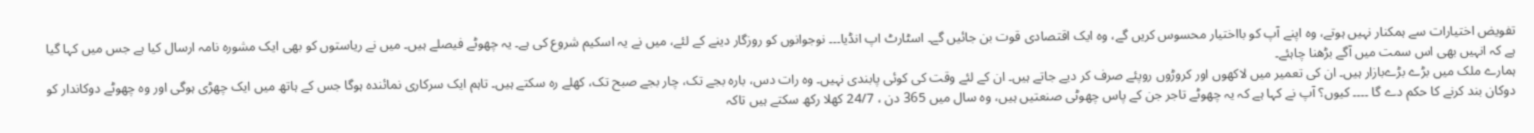تفویض اختیارات سے ہمکنار نہیں ہوتے، وہ اپنے آپ کو بااختیار محسوس کریں گے، وہ ایک اقتصادی قوت بن جائیں گے۔ اسٹارٹ اپ انڈیا۔۔۔ نوجوانوں کو روزگار دینے کے لئے، میں نے یہ اسکیم شروع کی ہے۔ یہ چھوٹے فیصلے ہیں۔ میں نے ریاستوں کو بھی ایک مشورہ نامہ ارسال کیا ہے جس میں کہا گیا ہے کہ انہیں بھی اس سمت میں آگے بڑھنا چاہئے۔
ہمارے ملک میں بڑے بڑےبازار ہیں۔ ان کی تعمیر میں لاکھوں اور کروڑوں روپئے صرف کر دیے جاتے ہیں۔ ان کے لئے وقت کی کوئی پابندی نہیں۔ وہ رات دس، بارہ بجے تک، چار بجے صبح تک، کھلے رہ سکتے ہیں۔ تاہم ایک سرکاری نمائندہ ہوگا جس کے ہاتھ میں ایک چھڑی ہوگی اور وہ چھوٹے دوکاندار کو دوکان بند کرنے کا حکم دے گا ۔۔۔۔ کیوں؟ آپ نے کہا ہے کہ یہ چھوٹے تاجر جن کے پاس چھوٹی صنعتیں ہیں، وہ سال میں 365 دن ، 24/7 کھلا رکھ سکتے ہیں تاکہ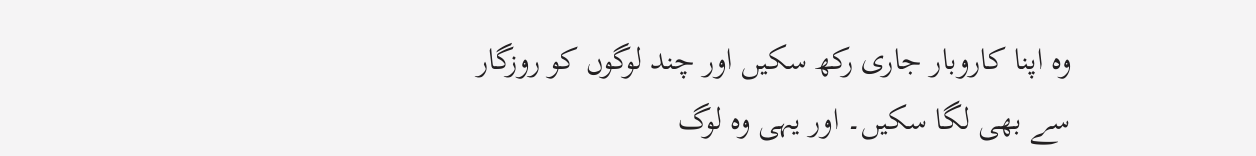وہ اپنا کاروبار جاری رکھ سکیں اور چند لوگوں کو روزگار سے بھی لگا سکیں۔ اور یہی وہ لوگ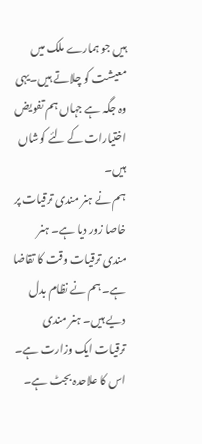ہیں جو ہمارے ملک میں معیشت کو چلاتے ہیں۔یہی وہ جگہ ہے جہاں ہم تفویض اختیارات کے لئے کوشاں ہیں۔
ہم نے ہنر مندی ترقیات پر خاصا زور دیا ہے۔ ہنر مندی ترقیات وقت کا تقاضا ہے۔ ہم نے نظام بدل دیے ہیں۔ ہنر مندی ترقیات ایک وزارت ہے۔ اس کا علاحدہ بجٹ ہے۔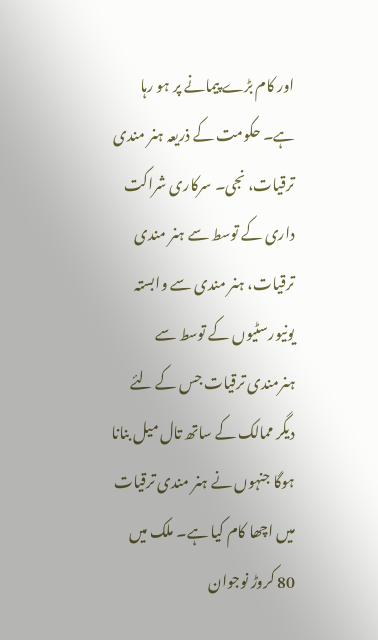اور کام بڑے پیمانے پر ہو رہا ہے۔ حکومت کے ذریعہ ہنر مندی ترقیات، نجی۔ سرکاری شراکت داری کے توسط سے ہنر مندی ترقیات، ہنر مندی سے وابستہ یونیورسٹیوں کے توسط سے ہنرمندی ترقیات جس کے لئے دیگر ممالک کے ساتھ تال میل بنانا ہوگا جنہوں نے ہنر مندی ترقیات میں اچھا کام کیا ہے۔ ملک میں 80 کروڑ نوجوان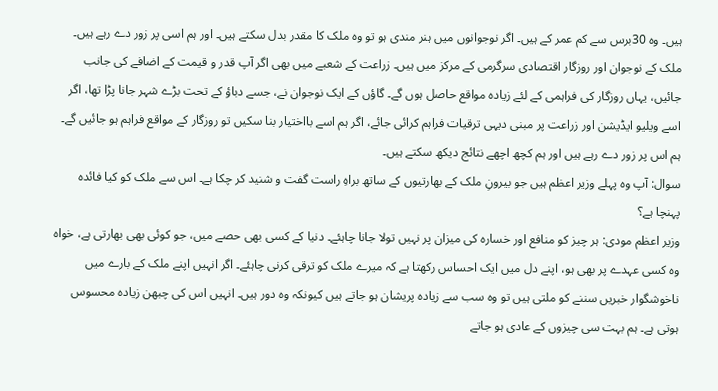ہیں۔ وہ 30برس سے کم عمر کے ہیں۔ اگر نوجوانوں میں ہنر مندی ہو تو وہ ملک کا مقدر بدل سکتے ہیں۔ اور ہم اسی پر زور دے رہے ہیں۔ ملک کے نوجوان اور روزگار اقتصادی سرگرمی کے مرکز میں ہیں۔ زراعت کے شعبے میں بھی اگر آپ قدر و قیمت کے اضافے کی جانب جائیں، یہاں روزگار کی فراہمی کے لئے زیادہ مواقع حاصل ہوں گے۔ گاؤں کے ایک نوجوان نے، جسے دباؤ کے تحت بڑے شہر جانا پڑا تھا، اگر اسے ویلیو ایڈیشن اور زراعت پر مبنی دیہی ترقیات فراہم کرائی جائے، اگر ہم اسے بااختیار بنا سکیں تو روزگار کے مواقع فراہم ہو جائیں گے۔ ہم اس پر زور دے رہے ہیں اور ہم کچھ اچھے نتائج دیکھ سکتے ہیں۔
سوال: آپ وہ پہلے وزیر اعظم ہیں جو بیرونِ ملک کے بھارتیوں کے ساتھ براہِ راست گفت و شنید کر چکا ہے۔ اس سے ملک کو کیا فائدہ پہنچا ہے؟
وزیر اعظم مودی: ہر چیز کو منافع اور خسارہ کی میزان پر نہیں تولا جانا چاہئے۔ دنیا کے کسی بھی حصے میں، جو کوئی بھی بھارتی ہے، خواہ وہ کسی عہدے پر بھی ہو، اپنے دل میں ایک احساس رکھتا ہے کہ میرے ملک کو ترقی کرنی چاہئے۔ اگر انہیں اپنے ملک کے بارے میں ناخوشگوار خبریں سننے کو ملتی ہیں تو وہ سب سے زیادہ پریشان ہو جاتے ہیں کیونکہ وہ دور ہیں۔ انہیں اس کی چبھن زیادہ محسوس ہوتی ہے۔ ہم بہت سی چیزوں کے عادی ہو جاتے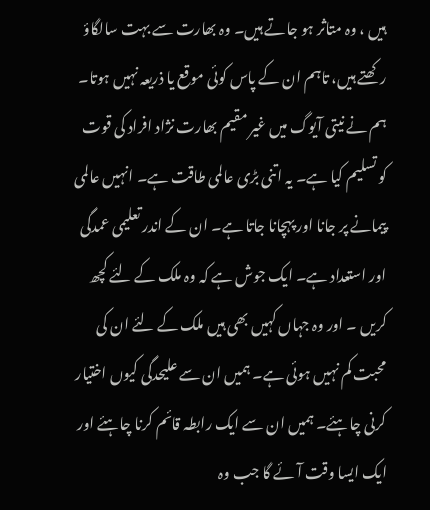ہیں ، وہ متاثر ہو جاتے ہیں۔ وہ بھارت سے بہت سالگاؤ رکھتے ہیں، تاہم ان کے پاس کوئی موقع یا ذریعہ نہیں ہوتا۔ ہم نے نیتی آیوگ میں غیر مقیم بھارت نژاد افراد کی قوت کو تسلیم کیا ہے۔ یہ اتنی بڑی عالمی طاقت ہے۔ انہیں عالمی پیمانے پر جانا اور پہچانا جاتا ہے۔ ان کے اندر تعلیمی عمدگی اور استعداد ہے۔ ایک جوش ہے کہ وہ ملک کے لئے کچھ کریں ۔ اور وہ جہاں کہیں بھی ہیں ملک کے لئے ان کی محبت کم نہیں ہوئی ہے۔ ہمیں ان سے علیحدگی کیوں اختیار کرنی چاہئے۔ ہمیں ان سے ایک رابطہ قائم کرنا چاہئے اور ایک ایسا وقت آئے گا جب وہ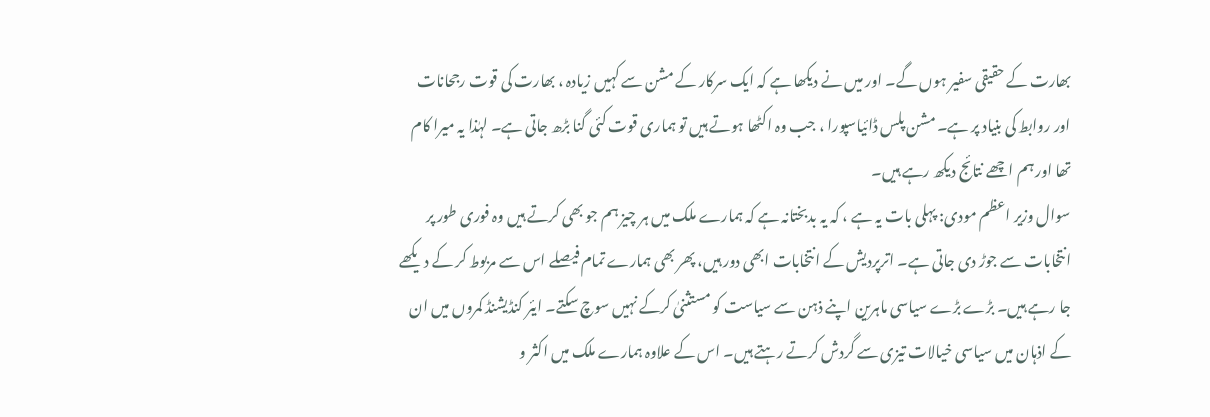بھارت کے حقیقی سفیر ہوں گے۔ اور میں نے دیکھا ہے کہ ایک سرکار کے مشن سے کہیں زیادہ ، بھارت کی قوت رجحانات اور روابط کی بنیاد پر ہے۔ مشن پلس ڈائیاسپورا ، جب وہ اکٹھا ہوتے ہیں تو ہماری قوت کئی گنا بڑھ جاتی ہے۔ لہٰذا یہ میرا کام تھا اور ہم اچھے نتائج دیکھ رہے ہیں۔
سوال وزیر اعظم مودی: پہلی بات یہ ہے ، کہ یہ بدبختانہ ہے کہ ہمارے ملک میں ہر چیز ہم جو بھی کرتے ہیں وہ فوری طور پر انتخابات سے جوڑ دی جاتی ہے۔ اترپردیش کے انتخابات ابھی دور ہیں، پھر بھی ہمارے تمام فیصلے اس سے مربوط کر کے دیکھے جا رہے ہیں۔ بڑے بڑے سیاسی ماہرین اپنے ذہن سے سیاست کو مستثنیٰ کرکے نہیں سوچ سکتے۔ ایئر کنڈیشنڈ کمروں میں ان کے اذہان میں سیاسی خیالات تیزی سے گردش کرتے رہتے ہیں۔ اس کے علاوہ ہمارے ملک میں اکثر و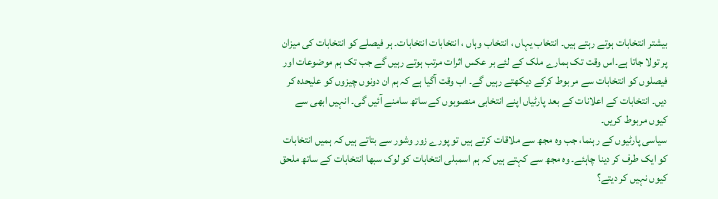بیشتر انتخابات ہوتے رہتے ہیں۔ انتخاب یہاں ، انتخاب وہاں ، انتخابات انتخابات۔ ہر فیصلے کو انتخابات کی میزان پر تولا جاتا ہے۔اس وقت تک ہمارے ملک کے لئے بر عکس اثرات مرتب ہوتے رہیں گے جب تک ہم موضوعات اور فیصلوں کو انتخابات سے مربوط کرکے دیکھتے رہیں گے۔ اب وقت آگیا ہے کہ ہم ان دونوں چیزوں کو علیحدہ کر دیں۔ انتخابات کے اعلانات کے بعد پارٹیاں اپنے انتخابی منصوبوں کے ساتھ سامنے آئیں گی۔ انہیں ابھی سے کیوں مربوط کریں۔
سیاسی پارٹیوں کے رہنما، جب وہ مجھ سے ملاقات کرتے ہیں تو پورے زور وشور سے بتاتے ہیں کہ ہمیں انتخابات کو ایک طرف کر دینا چاہئے۔ وہ مجھ سے کہتے ہیں کہ ہم اسمبلی انتخابات کو لوک سبھا انتخابات کے ساتھ ملحق کیوں نہیں کر دیتے؟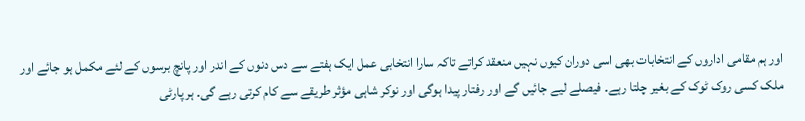اور ہم مقامی اداروں کے انتخابات بھی اسی دوران کیوں نہیں منعقد کراتے تاکہ سارا انتخابی عمل ایک ہفتے سے دس دنوں کے اندر اور پانچ برسوں کے لئے مکمل ہو جائے اور ملک کسی روک ٹوک کے بغیر چلتا رہے۔ فیصلے لیے جائیں گے اور رفتار پیدا ہوگی اور نوکر شاہی مؤثر طریقے سے کام کرتی رہے گی۔ ہر پارٹی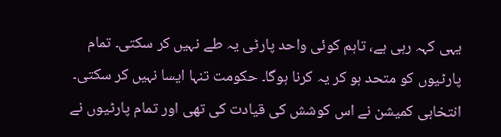یہی کہہ رہی ہے، تاہم کوئی واحد پارٹی یہ طے نہیں کر سکتی۔ تمام پارٹیوں کو متحد ہو کر یہ کرنا ہوگا۔ حکومت تنہا ایسا نہیں کر سکتی۔ انتخابی کمیشن نے اس کوشش کی قیادت کی تھی اور تمام پارٹیوں نے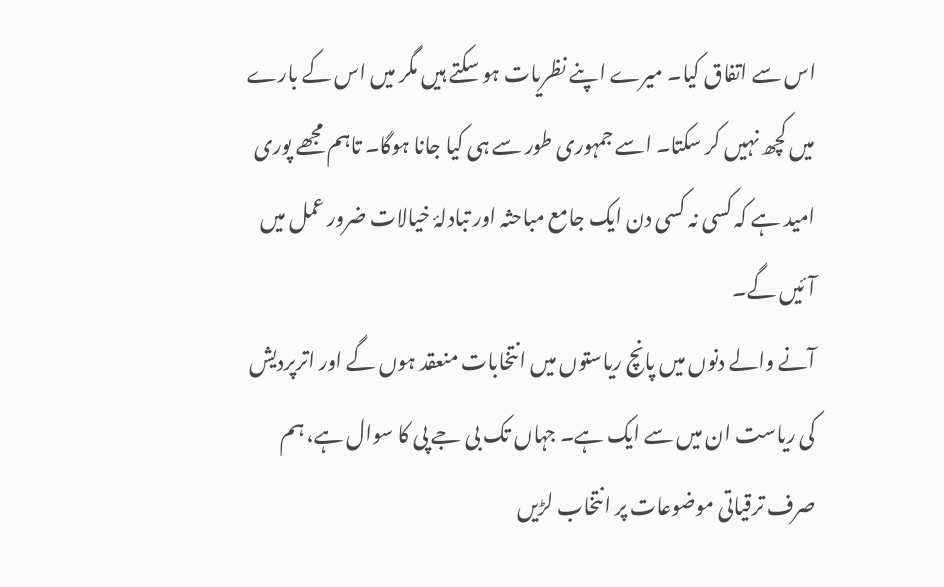اس سے اتفاق کیا۔ میرے اپنے نظریات ہو سکتے ہیں مگر میں اس کے بارے میں کچھ نہیں کر سکتا۔ اسے جمہوری طور سے ہی کیا جانا ہوگا۔ تاہم مجھے پوری امید ہے کہ کسی نہ کسی دن ایک جامع مباحثہ اور تبادلۂ خیالات ضرور عمل میں آئیں گے۔
آنے والے دنوں میں پانچ ریاستوں میں انتخابات منعقد ہوں گے اور اترپردیش کی ریاست ان میں سے ایک ہے۔ جہاں تک بی جے پی کا سوال ہے، ہم صرف ترقیاتی موضوعات پر انتخاب لڑیں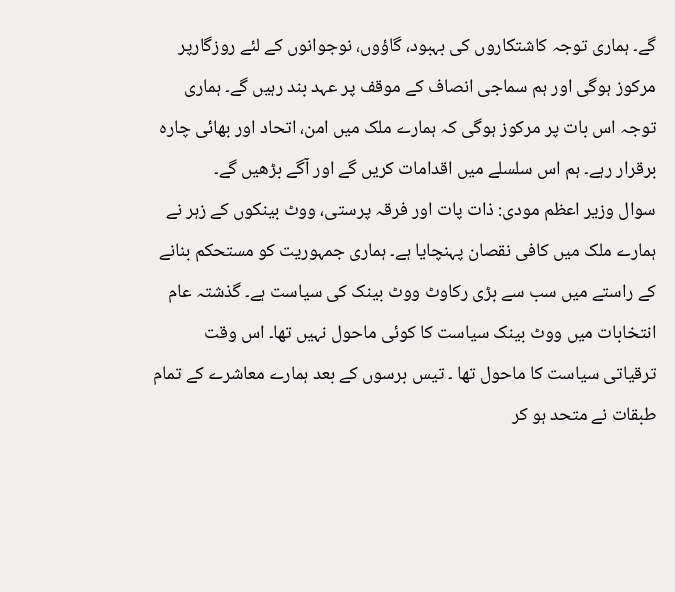گے۔ ہماری توجہ کاشتکاروں کی بہبود، گاؤوں، نوجوانوں کے لئے روزگارپر مرکوز ہوگی اور ہم سماجی انصاف کے موقف پر عہد بند رہیں گے۔ ہماری توجہ اس بات پر مرکوز ہوگی کہ ہمارے ملک میں امن، اتحاد اور بھائی چارہ برقرار رہے۔ ہم اس سلسلے میں اقدامات کریں گے اور آگے بڑھیں گے۔
سوال وزیر اعظم مودی: ذات پات اور فرقہ پرستی، ووٹ بینکوں کے زہر نے ہمارے ملک میں کافی نقصان پہنچایا ہے۔ ہماری جمہوریت کو مستحکم بنانے کے راستے میں سب سے بڑی رکاوٹ ووٹ بینک کی سیاست ہے۔ گذشتہ عام انتخابات میں ووٹ بینک سیاست کا کوئی ماحول نہیں تھا۔ اس وقت ترقیاتی سیاست کا ماحول تھا ۔ تیس برسوں کے بعد ہمارے معاشرے کے تمام طبقات نے متحد ہو کر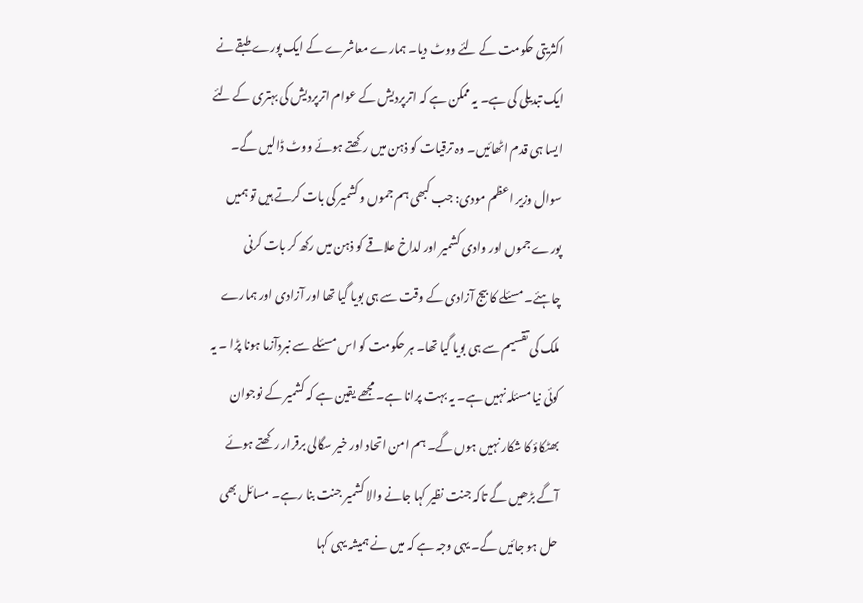اکثریتی حکومت کے لئے ووٹ دیا۔ ہمارے معاشرے کے ایک پورے طبقے نے ایک تبدیلی کی ہے۔ یہ ممکن ہے کہ اترپردیش کے عوام اترپردیش کی بہتری کے لئے ایسا ہی قدم اٹھائیں۔ وہ ترقیات کو ذہن میں رکھتے ہوئے ووٹ ڈالیں گے۔
سوال وزیر اعظم مودی: جب کبھی ہم جموں و کشمیر کی بات کرتے ہیں تو ہمیں پورے جموں اور وادی کشمیر اور لداخ علاقے کو ذہن میں رکھ کر بات کرنی چاہئے۔ مسئلے کا بیج آزادی کے وقت سے ہی بویا گیا تھا اور آزادی اور ہمارے ملک کی تقسیم سے ہی بویا گیا تھا۔ ہر حکومت کو اس مسئلے سے نبردآزما ہونا پڑا ۔ یہ کوئی نیا مسئلہ نہیں ہے۔ یہ بہت پرانا ہے۔ مجھے یقین ہے کہ کشمیر کے نوجوان بھٹکاؤ کا شکار نہیں ہوں گے۔ ہم امن اتحاد اور خیر سگالی برقرار رکھتے ہوئے آگے بڑھیں گے تاکہ جنت نظیر کہا جانے والا کشمیر جنت بنا رہے۔ مسائل بھی حل ہو جائیں گے۔ یہی وجہ ہے کہ میں نے ہمیشہ یہی کہا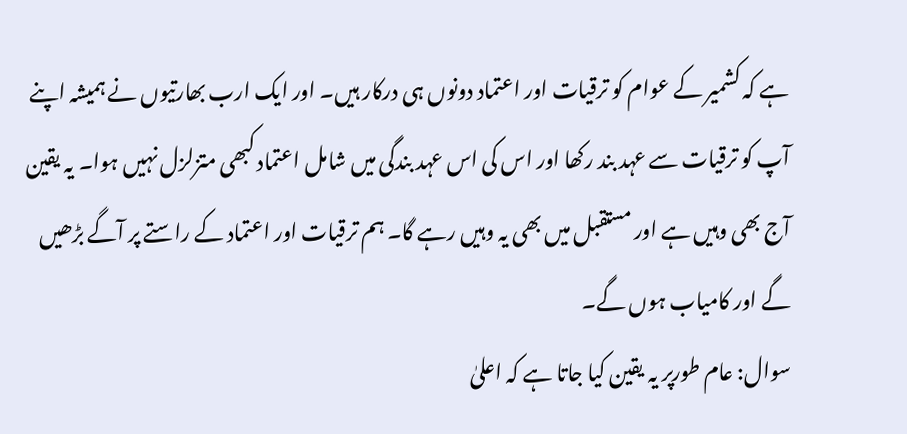ہے کہ کشمیر کے عوام کو ترقیات اور اعتماد دونوں ہی درکار ہیں۔ اور ایک ارب بھارتیوں نے ہمیشہ اپنے آپ کو ترقیات سے عہد بند رکھا اور اس کی اس عہد بندگی میں شامل اعتماد کبھی متزلزل نہیں ہوا۔ یہ یقین آج بھی وہیں ہے اور مستقبل میں بھی یہ وہیں رہے گا۔ ہم ترقیات اور اعتماد کے راستے پر آگے بڑھیں گے اور کامیاب ہوں گے۔
سوال: عام طورپر یہ یقین کیا جاتا ہے کہ اعلیٰ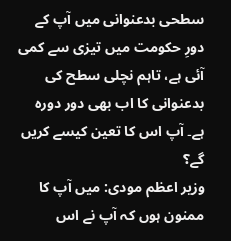سطحی بدعنوانی میں آپ کے دورِ حکومت میں تیزی سے کمی آئی ہے، تاہم نچلی سطح کی بدعنوانی کا اب بھی دور دورہ ہے۔ آپ اس کا تعین کیسے کریں گے؟
وزیر اعظم مودی: میں آپ کا ممنون ہوں کہ آپ نے اس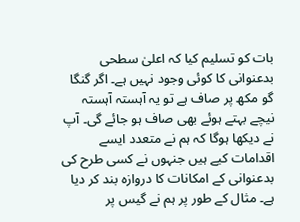بات کو تسلیم کیا کہ اعلیٰ سطحی بدعنوانی کا کوئی وجود نہیں ہے۔ اگر گنگا گو مکھ پر صاف ہے تو یہ آہستہ آہستہ نیچے بہتے ہوئے بھی صاف ہو جائے گی۔ آپ نے دیکھا ہوگا کہ ہم نے متعدد ایسے اقدامات کیے ہیں جنہوں نے کسی طرح کی بدعنوانی کے امکانات کا دروازہ بند کر دیا ہے۔ مثال کے طور پر ہم نے گیس پر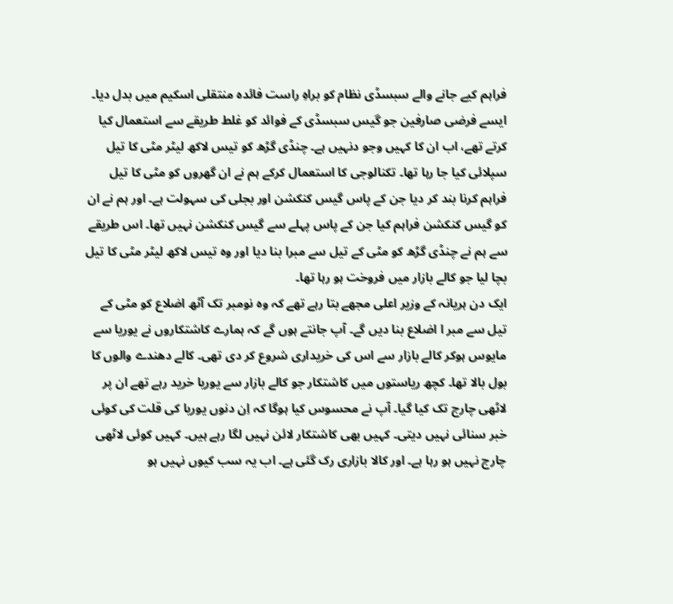فراہم کیے جانے والے سبسڈی نظام کو براہِ راست فائدہ منتقلی اسکیم میں بدل دیا۔ ایسے فرضی صارفین جو گیس سبسڈی کے فوائد کو غلط طریقے سے استعمال کیا کرتے تھے، اب ان کا کہیں وجو دنہیں ہے۔ چنڈی گڑھ کو تیس لاکھ لیٹر مٹی کا تیل سپلائی کیا جا رہا تھا۔ تکنالوجی کا استعمال کرکے ہم نے ان گھروں کو مٹی کا تیل فراہم کرنا بند کر دیا جن کے پاس گیس کنکشن اور بجلی کی سہولت ہے۔ اور ہم نے ان کو گیس کنکشن فراہم کیا جن کے پاس پہلے سے گیس کنکشن نہیں تھا۔ اس طریقے سے ہم نے چنڈی گڑھ کو مٹی کے تیل سے مبرا بنا دیا اور وہ تیس لاکھ لیٹر مٹی کا تیل بچا لیا جو کالے بازار میں فروخت ہو رہا تھا۔
ایک دن ہریانہ کے وزیر اعلی مجھے بتا رہے تھے کہ وہ نومبر تک آٹھ اضلاع کو مٹی کے تیل سے مبر ا اضلاع بنا دیں گے۔ آپ جانتے ہوں گے کہ ہمارے کاشتکاروں نے یوریا سے مایوس ہوکر کالے بازار سے اس کی خریداری شروع کر دی تھی۔ کالے دھندے والوں کا بول بالا تھا۔ کچھ ریاستوں میں کاشتکار جو کالے بازار سے یوریا خرید رہے تھے ان پر لاٹھی چارج تک کیا گیا۔ آپ نے محسوس کیا ہوگا کہ اِن دنوں یوریا کی قلت کی کوئی خبر سنائی نہیں دیتی۔ کہیں بھی کاشتکار لائن نہیں لگا رہے ہیں۔ کہیں کوئی لاٹھی چارج نہیں ہو رہا ہے۔ اور کالا بازاری رک گئی ہے۔ اب یہ سب کیوں نہیں ہو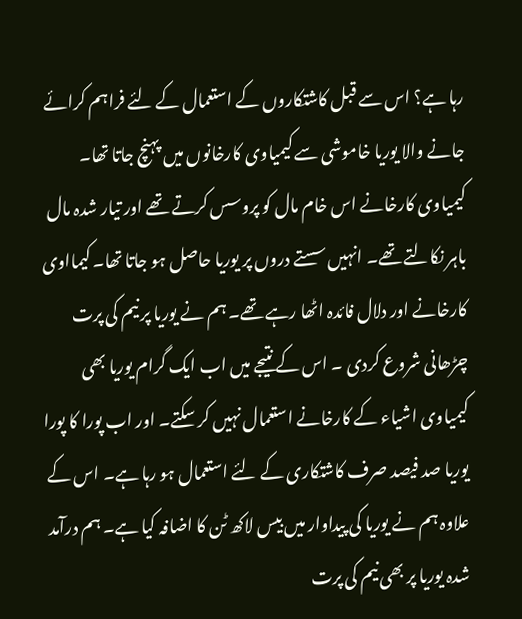رہا ہے؟ اس سے قبل کاشتکاروں کے استعمال کے لئے فراہم کرائے جانے والا یوریا خاموشی سے کیمیاوی کارخانوں میں پہنچ جاتا تھا۔ کیمیاوی کارخانے اس خام مال کو پروسس کرتے تھے اور تیار شدہ مال باہر نکالتے تھے۔ انہیں سستے دروں پر یوریا حاصل ہو جاتا تھا۔ کیمااوی کارخانے اور دلال فائدہ اٹھا رہے تھے۔ ہم نے یوریا پر نیم کی پرت چڑھانی شروع کردی ۔ اس کے نتیجے میں اب ایک گرام یوریا بھی کیمیاوی اشیاء کے کارخانے استعمال نہیں کر سکتے۔ اور اب پورا کا پورا یوریا صد فیصد صرف کاشتکاری کے لئے استعمال ہو رہا ہے۔ اس کے علاوہ ہم نے یوریا کی پیداوار میں بیس لاکھ ٹن کا اضافہ کیا ہے۔ ہم درآمد شدہ یوریا پر بھی نیم کی پرت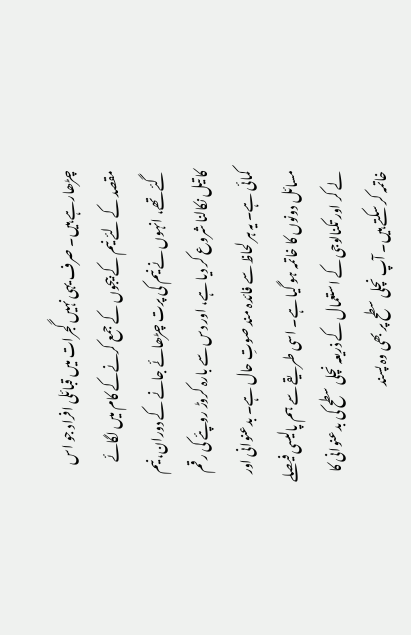چڑھارہے ہیں۔ صرف یہی نہیں گجرات میں قبائلی افراد جو اس مقصد کے لئے نیم کے بیجوں کے جمع کرنےکے کام میں لگائے گئے تھے، انہوں نے نیم کی پرت چڑھائے جانے کے دوران، نیم کا تیل نکالنا شروع کر دیا ہے، اور دس سے بارہ کروڑ روپئے کی رقم کمائی ہے۔ یہ ہر لحاظ سے فائدہ مند صوتِ حال ہے۔ بدعنوانی اور مسائل دونوں کا خاتمہ ہو گیا ہے۔ اسی طریقے سے ہم پالیسی فیصلے لے کر اور تکنالوجی کے استعمال کے ذریعہ نچلی سطح کی بدعنوانی کا خاتمہ کر سکتے ہیں۔ آپ نچلی سطح پر بھی وہ پسند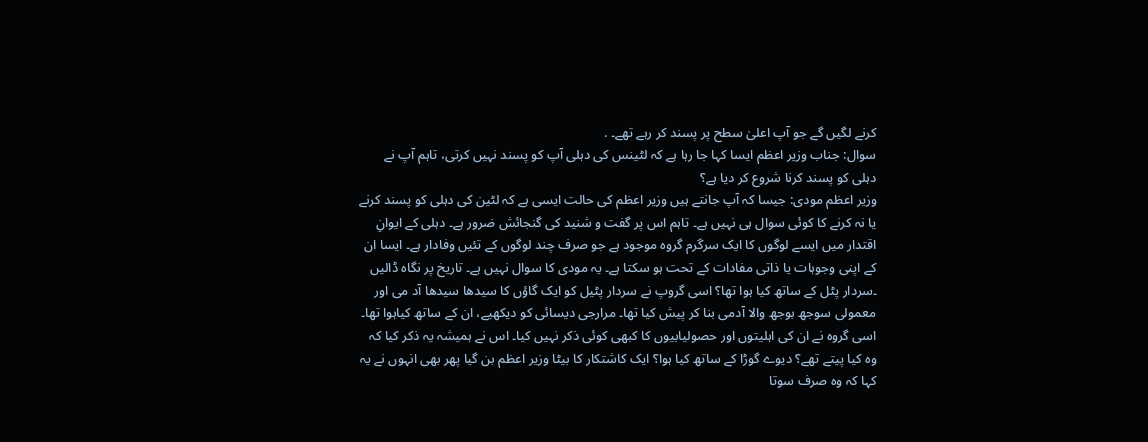کرنے لگیں گے جو آپ اعلیٰ سطح پر پسند کر رہے تھے۔ .
سوال: جناب وزیر اعظم ایسا کہا جا رہا ہے کہ لٹینس کی دہلی آپ کو پسند نہیں کرتی، تاہم آپ نے دہلی کو پسند کرنا شروع کر دیا ہے؟
وزیر اعظم مودی: جیسا کہ آپ جانتے ہیں وزیر اعظم کی حالت ایسی ہے کہ لٹین کی دہلی کو پسند کرنے یا نہ کرنے کا کوئی سوال ہی نہیں ہے۔ تاہم اس پر گفت و شنید کی گنجائش ضرور ہے۔ دہلی کے ایوانِ اقتدار میں ایسے لوگوں کا ایک سرگرم گروہ موجود ہے جو صرف چند لوگوں کے تئیں وفادار ہے۔ ایسا ان کے اپنی وجوہات یا ذاتی مفادات کے تحت ہو سکتا ہے۔ یہ مودی کا سوال نہیں ہے۔ تاریخ پر نگاہ ڈالیں ۔سردار پٹل کے ساتھ کیا ہوا تھا؟ اسی گروپ نے سردار پٹیل کو ایک گاؤں کا سیدھا سیدھا آد می اور معمولی سوجھ بوجھ والا آدمی بنا کر پیش کیا تھا۔ مرارجی دیسائی کو دیکھیے، ان کے ساتھ کیاہوا تھا۔ اسی گروہ نے ان کی اہلیتوں اور حصولیابیوں کا کبھی کوئی ذکر نہیں کیا۔ اس نے ہمیشہ یہ ذکر کیا کہ وہ کیا پیتے تھے؟ دیوے گوڑا کے ساتھ کیا ہوا؟ ایک کاشتکار کا بیٹا وزیر اعظم بن گیا پھر بھی انہوں نے یہ کہا کہ وہ صرف سوتا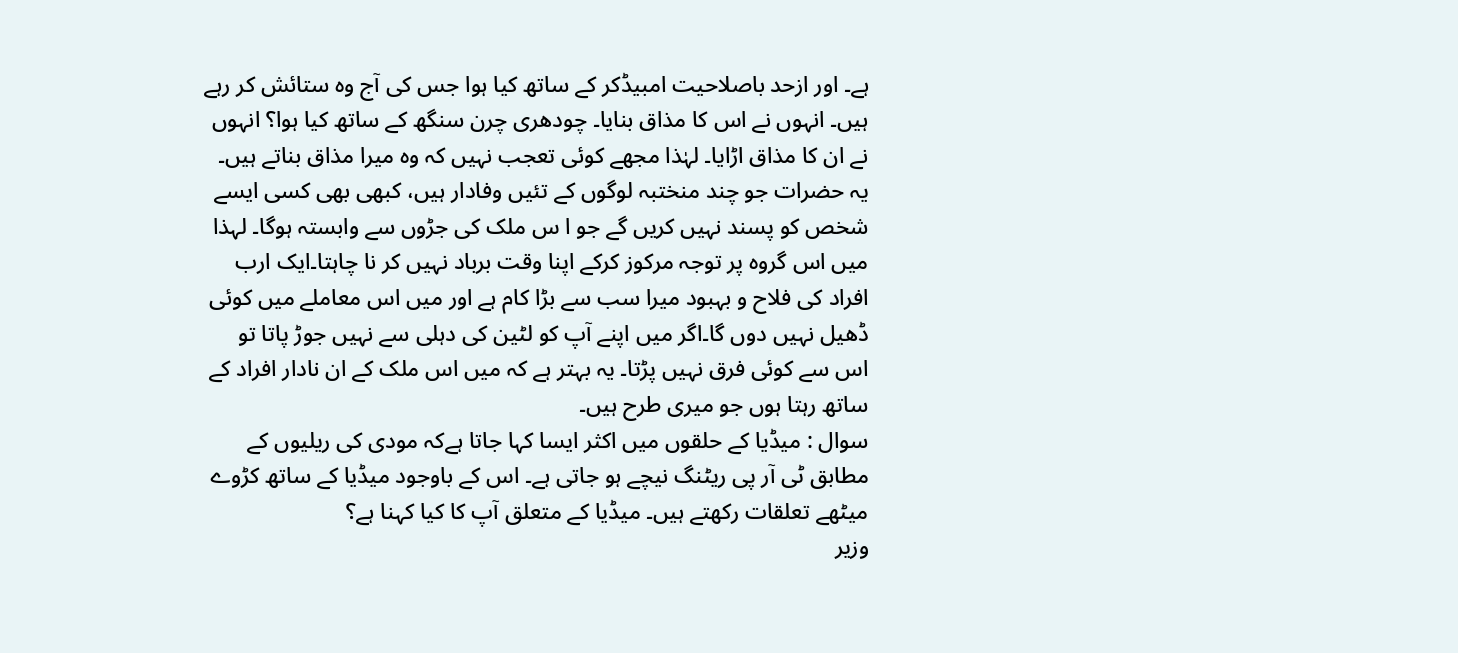ہے۔ اور ازحد باصلاحیت امبیڈکر کے ساتھ کیا ہوا جس کی آج وہ ستائش کر رہے ہیں۔ انہوں نے اس کا مذاق بنایا۔ چودھری چرن سنگھ کے ساتھ کیا ہوا؟ انہوں نے ان کا مذاق اڑایا۔ لہٰذا مجھے کوئی تعجب نہیں کہ وہ میرا مذاق بناتے ہیں۔ یہ حضرات جو چند منختبہ لوگوں کے تئیں وفادار ہیں، کبھی بھی کسی ایسے شخص کو پسند نہیں کریں گے جو ا س ملک کی جڑوں سے وابستہ ہوگا۔ لہذا میں اس گروہ پر توجہ مرکوز کرکے اپنا وقت برباد نہیں کر نا چاہتا۔ایک ارب افراد کی فلاح و بہبود میرا سب سے بڑا کام ہے اور میں اس معاملے میں کوئی ڈھیل نہیں دوں گا۔اگر میں اپنے آپ کو لٹین کی دہلی سے نہیں جوڑ پاتا تو اس سے کوئی فرق نہیں پڑتا۔ یہ بہتر ہے کہ میں اس ملک کے ان نادار افراد کے ساتھ رہتا ہوں جو میری طرح ہیں۔
سوال : میڈیا کے حلقوں میں اکثر ایسا کہا جاتا ہےکہ مودی کی ریلیوں کے مطابق ٹی آر پی ریٹنگ نیچے ہو جاتی ہے۔ اس کے باوجود میڈیا کے ساتھ کڑوے میٹھے تعلقات رکھتے ہیں۔ میڈیا کے متعلق آپ کا کیا کہنا ہے؟
وزیر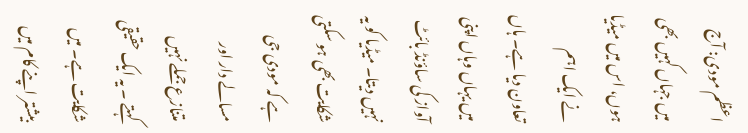اعظم مودی: آج میں جہاں کہیں بھی ہوں، اس میں میڈیا نے ایک اہم تعاون دیا ہے۔ ہاں میں یہاں وہاں اپنی آواز کی ساؤنڈ بائٹ نہیں دیتا۔ میڈیا کو یہ شکایت بھی ہو سکتی ہے کہ مودی جی مسالے دار اور متنازع جملے نہیں کہتے ۔ یہ ایک حقیقی شکایت ہے۔ میں بیشتر اپنے کام میں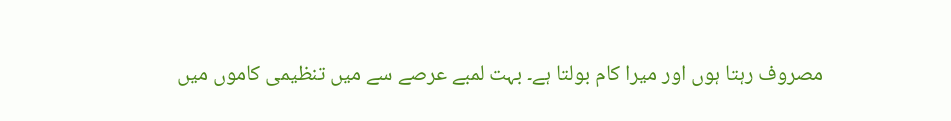مصروف رہتا ہوں اور میرا کام بولتا ہے۔ بہت لمبے عرصے سے میں تنظیمی کاموں میں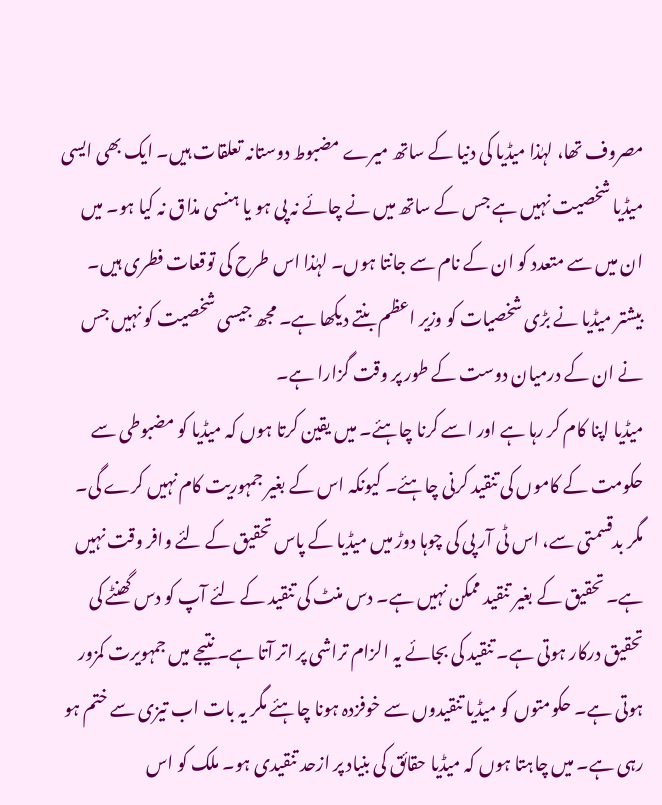مصروف تھا، لہٰذا میڈیا کی دنیا کے ساتھ میرے مضبوط دوستانہ تعلقات ہیں۔ ایک بھی ایسی میڈیا شخصیت نہیں ہے جس کے ساتھ میں نے چائے نہ پی ہو یا ہنسی مذاق نہ کیا ہو۔ میں ان میں سے متعدد کو ان کے نام سے جانتا ہوں۔ لہٰذا اس طرح کی توقعات فطری ہیں۔ بیشتر میڈیا نے بڑی شخصیات کو وزیر اعظم بنتے دیکھا ہے۔ مجھ جیسی شخصیت کو نہیں جس نے ان کے درمیان دوست کے طور پر وقت گزارا ہے۔
میڈیا اپنا کام کر رہا ہے اور اسے کرنا چاہئے۔ میں یقین کرتا ہوں کہ میڈیا کو مضبوطی سے حکومت کے کاموں کی تنقید کرنی چاہئے۔ کیونکہ اس کے بغیر جمہوریت کام نہیں کرے گی۔ مگر بدقسمتی سے، اس ٹی آر پی کی چوہا دوڑ میں میڈیا کے پاس تحقیق کے لئے وافر وقت نہیں ہے۔ تحقیق کے بغیر تنقید ممکن نہیں ہے۔ دس منٹ کی تنقید کے لئے آپ کو دس گھنٹے کی تحقیق درکار ہوتی ہے۔ تنقید کی بجائے یہ الزام تراشی پر اتر آتا ہے۔ نتیجے میں جمہویرت کمزور ہوتی ہے۔ حکومتوں کو میڈیا تنقیدوں سے خوفزدہ ہونا چاہئے مگر یہ بات اب تیزی سے ختم ہو رہی ہے۔ میں چاہتا ہوں کہ میڈیا حقائق کی بنیاد پر ازحد تنقیدی ہو۔ ملک کو اس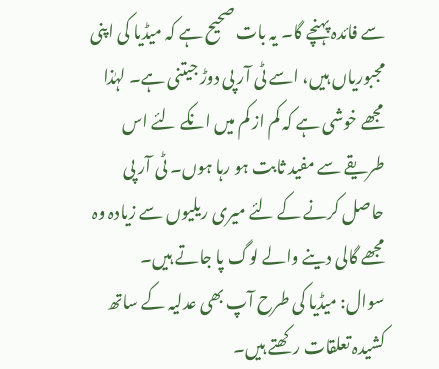سے فائدہ پہنچے گا۔ یہ بات صحیح ہے کہ میڈیا کی اپنی مجبوریاں ہیں، اسے ٹی آر پی دوڑ جیتنی ہے۔ لہٰذا مجھے خوشی ہے کہ کم از کم میں انکے لئے اس طریقے سے مفید ثابت ہو رہا ہوں۔ ٹی آر پی حاصل کرنے کے لئے میری ریلیوں سے زیادہ وہ مجھے گالی دینے والے لوگ پا جاتے ہیں۔
سوال: میڈیا کی طرح آپ بھی عدلیہ کے ساتھ کشیدہ تعلقات رکھتے ہیں۔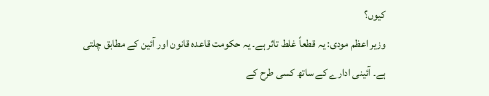کیوں؟
وزیر اعظم مودی: یہ قطعاً غلط تاثر ہے۔ یہ حکومت قاعدہ قانون اور آئین کے مطابق چلتی ہے۔ آئینی ادارے کے ساتھ کسی طرح کے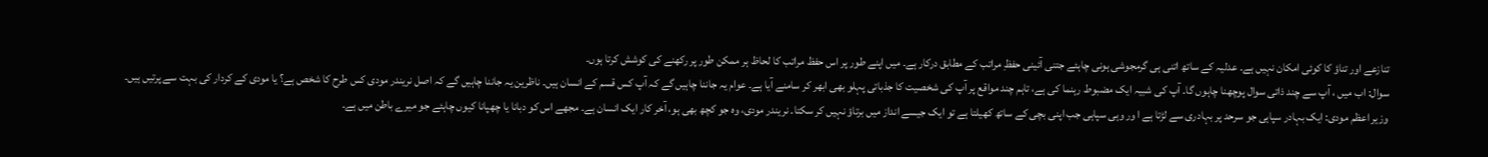تنازعے اور تناؤ کا کوئی امکان نہیں ہے۔ عدلیہ کے ساتھ اتنی ہی گرمجوشی ہونی چاہئے جتنی آئینی حفظِ مراتب کے مطابق درکار ہے۔ میں اپنے طور پر اس حفظ مراتب کا لحاظ ہر ممکن طور پر رکھنے کی کوشش کرتا ہوں۔
سوال: اب میں ، آپ سے چند ذاتی سوال پوچھنا چاہوں گا۔ آپ کی شبیہ ایک مضبوط رہنما کی ہے، تاہم چند مواقع پر آپ کی شخصیت کا جذباتی پہلو بھی ابھر کر سامنے آیا ہے۔ عوام یہ جاننا چاہیں گے کہ آپ کس قسم کے انسان ہیں۔ ناظرین یہ جاننا چاہیں گے کہ اصل نریندر مودی کس طرح کا شخص ہے؟ یا مودی کے کردار کی بہت سے پرتیں ہیں۔
وزیر اعظم مودی: ایک بہادر سپاہی جو سرحد پر بہادری سے لڑتا ہے ا ور وہی سپاہی جب اپنی بچی کے ساتھ کھیلتا ہے تو ایک جیسے انداز میں برتاؤ نہیں کر سکتا۔ نریندر مودی، وہ جو کچھ بھی ہو، آخر کار ایک انسان ہے۔ مجھے اس کو دبانا یا چھپانا کیوں چاہئے جو میرے باطن میں ہے۔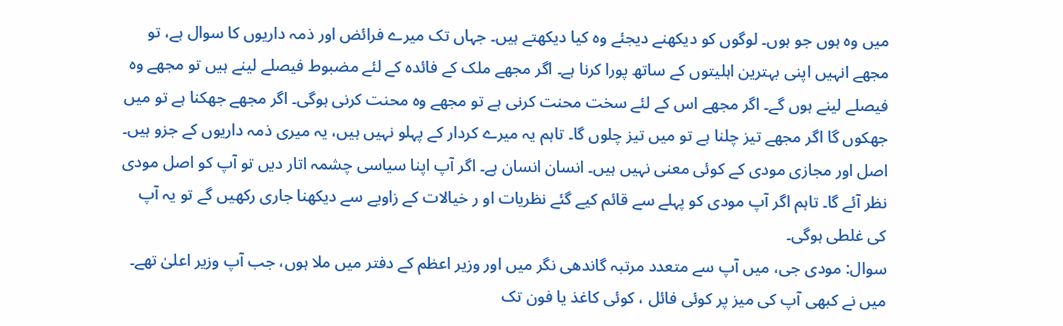میں وہ ہوں جو ہوں۔ لوگوں کو دیکھنے دیجئے وہ کیا دیکھتے ہیں۔ جہاں تک میرے فرائض اور ذمہ داریوں کا سوال ہے، تو مجھے انہیں اپنی بہترین اہلیتوں کے ساتھ پورا کرنا ہے۔ اگر مجھے ملک کے فائدہ کے لئے مضبوط فیصلے لینے ہیں تو مجھے وہ فیصلے لینے ہوں گے۔ اگر مجھے اس کے لئے سخت محنت کرنی ہے تو مجھے وہ محنت کرنی ہوگی۔ اگر مجھے جھکنا ہے تو میں جھکوں گا اگر مجھے تیز چلنا ہے تو میں تیز چلوں گا۔ تاہم یہ میرے کردار کے پہلو نہیں ہیں، یہ میری ذمہ داریوں کے جزو ہیں۔ اصل اور مجازی مودی کے کوئی معنی نہیں ہیں۔ انسان انسان ہے۔ اگر آپ اپنا سیاسی چشمہ اتار دیں تو آپ کو اصل مودی نظر آئے گا۔ تاہم اگر آپ مودی کو پہلے سے قائم کیے گئے نظریات او ر خیالات کے زاویے سے دیکھنا جاری رکھیں گے تو یہ آپ کی غلطی ہوگی۔
سوال: مودی جی، میں آپ سے متعدد مرتبہ گاندھی نگر میں اور وزیر اعظم کے دفتر میں ملا ہوں، جب آپ وزیر اعلیٰ تھے۔ میں نے کبھی آپ کی میز پر کوئی فائل ، کوئی کاغذ یا فون تک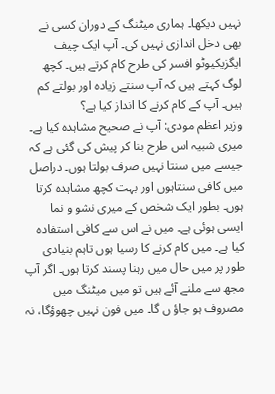نہیں دیکھا۔ ہماری میٹنگ کے دوران کسی نے بھی دخل اندازی نہیں کی۔ آپ ایک چیف ایگزیکیوٹو افسر کی طرح کام کرتے ہیں۔ کچھ لوگ کہتے ہیں کہ آپ سنتے زیادہ اور بولتے کم ہیں۔ آپ کے کام کرنے کا انداز کیا ہے؟
وزیر اعظم مودی: آپ نے صحیح مشاہدہ کیا ہے۔ میری شبیہ اس طرح بنا کر پیش کی گئی ہے کہ جیسے میں سنتا نہیں صرف بولتا ہوں۔ دراصل میں کافی سنتاہوں اور بہت کچھ مشاہدہ کرتا ہوں۔ بطور ایک شخص کے میری نشو و نما ایسی ہوئی ہے۔ میں نے اس سے کافی استفادہ کیا ہے۔ میں کام کرنے کا رسیا ہوں تاہم بنیادی طور پر میں حال میں رہنا پسند کرتا ہوں۔ اگر آپ مجھ سے ملنے آئے ہیں تو میں میٹنگ میں مصروف ہو جاؤ ں گا۔ میں فون نہیں چھوؤگا، نہ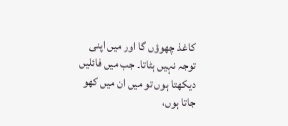کاغذ چھوؤں گا اور میں اپنی توجہ نہیں ہٹاتا۔ جب میں فائلیں دیکھتا ہوں تو میں ان میں کھو جاتا ہوں،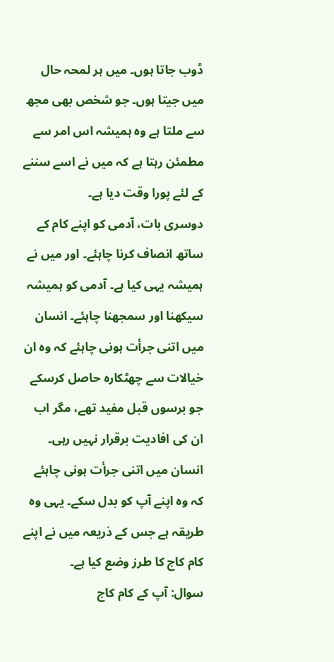ڈوب جاتا ہوں۔ میں ہر لمحہ حال میں جیتا ہوں۔ جو شخص بھی مجھ سے ملتا ہے وہ ہمیشہ اس امر سے مطمئن رہتا ہے کہ میں نے اسے سننے کے لئے پورا وقت دیا ہے۔
دوسری بات، آدمی کو اپنے کام کے ساتھ انصاف کرنا چاہئے۔ اور میں نے ہمیشہ یہی کیا ہے۔ آدمی کو ہمیشہ سیکھنا اور سمجھنا چاہئے۔ انسان میں اتنی جرأت ہونی چاہئے کہ وہ ان خیالات سے چھٹکارہ حاصل کرسکے جو برسوں قبل مفید تھے، مگر اب ان کی افادیت برقرار نہیں رہی۔ انسان میں اتنی جرأت ہونی چاہئے کہ وہ اپنے آپ کو بدل سکے۔ یہی وہ طریقہ ہے جس کے ذریعہ میں نے اپنے کام کاج کا طرز وضع کیا ہے۔
سوال: آپ کے کام کاج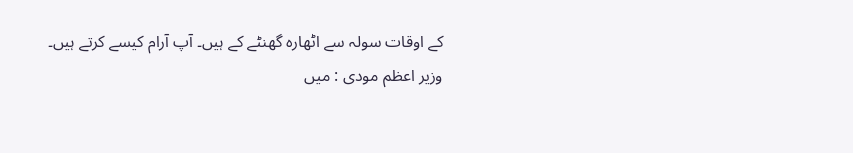کے اوقات سولہ سے اٹھارہ گھنٹے کے ہیں۔ آپ آرام کیسے کرتے ہیں۔
وزیر اعظم مودی : میں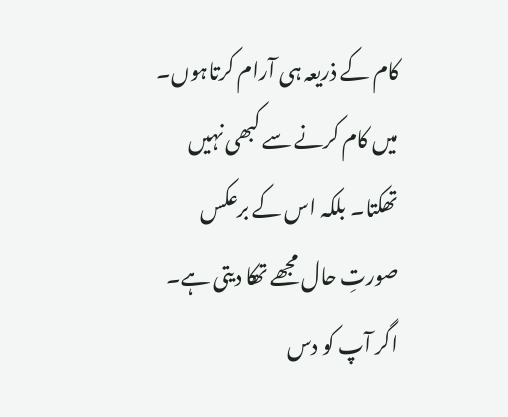کام کے ذریعہ ہی آرام کرتاہوں۔ میں کام کرنے سے کبھی نہیں تھکتا۔ بلکہ اس کے برعکس صورتِ حال مجھے تھکا دیتی ہے۔ اگر آپ کو دس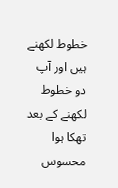خطوط لکھنے ہیں اور آپ دو خطوط لکھنے کے بعد تھکا ہوا محسوس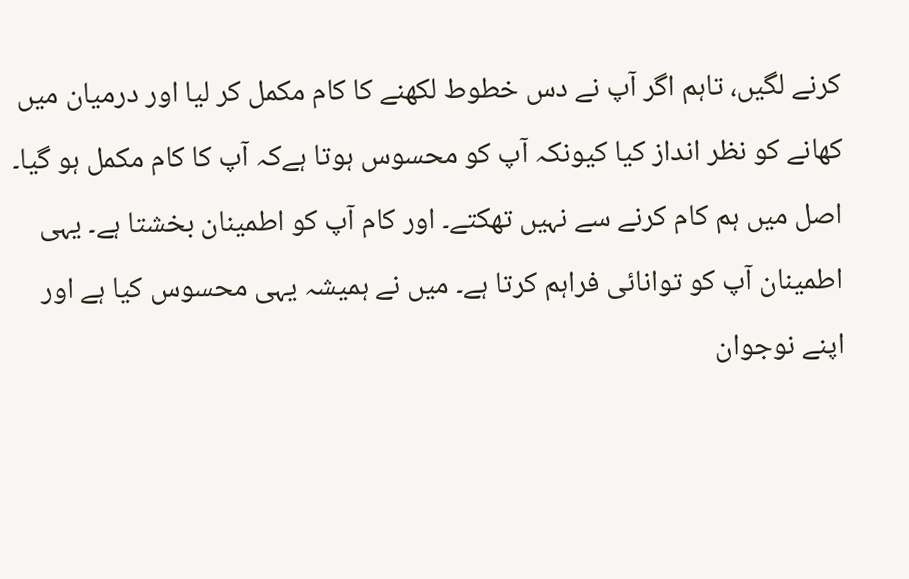کرنے لگیں، تاہم اگر آپ نے دس خطوط لکھنے کا کام مکمل کر لیا اور درمیان میں کھانے کو نظر انداز کیا کیونکہ آپ کو محسوس ہوتا ہےکہ آپ کا کام مکمل ہو گیا۔ اصل میں ہم کام کرنے سے نہیں تھکتے۔ اور کام آپ کو اطمینان بخشتا ہے۔ یہی اطمینان آپ کو توانائی فراہم کرتا ہے۔ میں نے ہمیشہ یہی محسوس کیا ہے اور اپنے نوجوان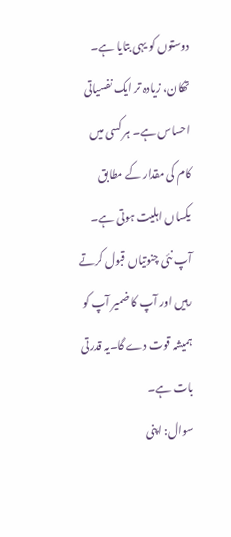دوستوں کو یہی بتایا ہے۔ تھکان، زیادہ تر ایک نفسیاتی احساس ہے۔ ہر کسی میں کام کی مقدار کے مطابق یکساں اہلیت ہوتی ہے۔ آپ نئی چنوتیاں قبول کرتے رہیں اور آپ کا ضمیر آپ کو ہمیشہ قوت دے گا۔یہ قدرتی بات ہے۔
سوال: اپنی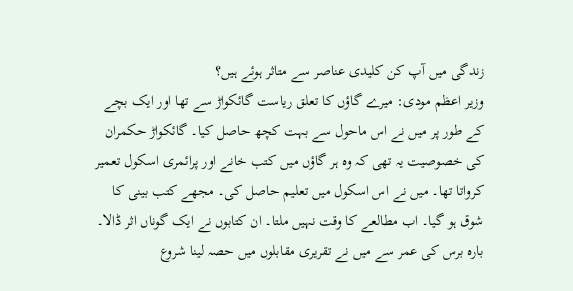زندگی میں آپ کن کلیدی عناصر سے متاثر ہوئے ہیں؟
وزیر اعظم مودی: میرے گاؤں کا تعلق ریاست گائکواڑ سے تھا اور ایک بچے کے طور پر میں نے اس ماحول سے بہت کچھ حاصل کیا۔ گائکواڑ حکمران کی خصوصیت یہ تھی کہ وہ ہر گاؤں میں کتب خانے اور پرائمری اسکول تعمیر کرواتا تھا۔ میں نے اس اسکول میں تعلیم حاصل کی۔ مجھے کتب بینی کا شوق ہو گیا۔ اب مطالعے کا وقت نہیں ملتا۔ ان کتابوں نے ایک گوناں اثر ڈالا۔ بارہ برس کی عمر سے میں نے تقریری مقابلوں میں حصہ لینا شروع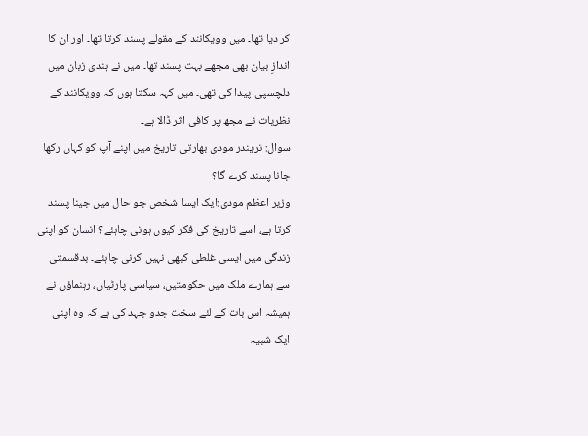کر دیا تھا۔ میں وویکانند کے مقولے پسند کرتا تھا۔ اور ان کا اندازِ بیان بھی مجھے بہت پسند تھا۔ میں نے ہندی زبان میں دلچسپی پیدا کی تھی۔ میں کہہ سکتا ہوں کہ وویکانند کے نظریات نے مجھ پر کافی اثر ڈالا ہے۔
سوال: نریندر مودی بھارتی تاریخ میں اپنے آپ کو کہاں رکھا جانا پسند کرے گا؟
وزیر اعظم مودی:ایک ایسا شخص جو حال میں جینا پسند کرتا ہے، اسے تاریخ کی فکر کیوں ہونی چاہئے؟ انسان کو اپنی زندگی میں ایسی غلطی کبھی نہیں کرنی چاہئے۔ بدقسمتی سے ہمارے ملک میں حکومتیں، سیاسی پارٹیاں، رہنماؤں نے ہمیشہ اس بات کے لئے سخت جدو جہد کی ہے کہ وہ اپنی ایک شبیہ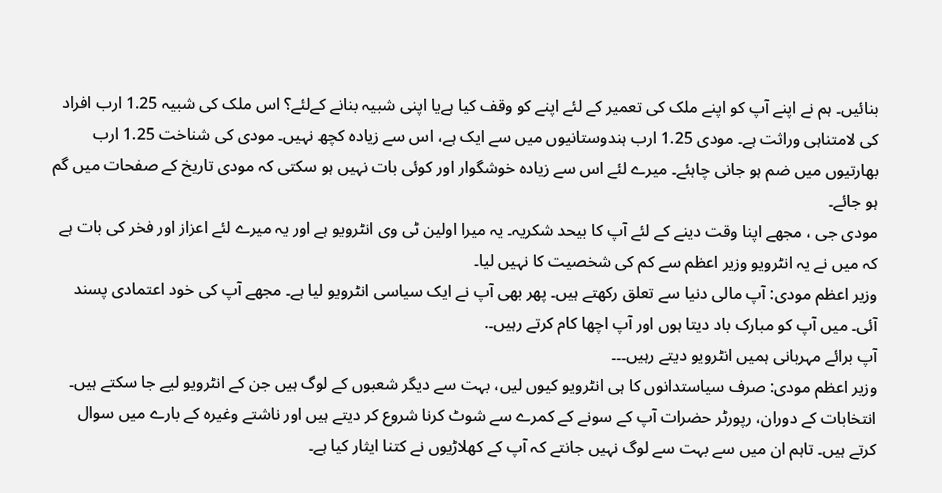بنائیں۔ ہم نے اپنے آپ کو اپنے ملک کی تعمیر کے لئے اپنے کو وقف کیا ہےیا اپنی شبیہ بنانے کےلئے؟ اس ملک کی شبیہ 1.25 ارب افراد کی لامتناہی وراثت ہے۔ مودی 1.25 ارب ہندوستانیوں میں سے ایک ہے، اس سے زیادہ کچھ نہیں۔ مودی کی شناخت 1.25 ارب بھارتیوں میں ضم ہو جانی چاہئے۔ میرے لئے اس سے زیادہ خوشگوار اور کوئی بات نہیں ہو سکتی کہ مودی تاریخ کے صفحات میں گم ہو جائے۔
مودی جی ، مجھے اپنا وقت دینے کے لئے آپ کا بیحد شکریہ۔ یہ میرا اولین ٹی وی انٹرویو ہے اور یہ میرے لئے اعزاز اور فخر کی بات ہے کہ میں نے یہ انٹرویو وزیر اعظم سے کم کی شخصیت کا نہیں لیا۔
وزیر اعظم مودی: آپ مالی دنیا سے تعلق رکھتے ہیں۔ پھر بھی آپ نے ایک سیاسی انٹرویو لیا ہے۔ مجھے آپ کی خود اعتمادی پسند آئی۔ میں آپ کو مبارک باد دیتا ہوں اور آپ اچھا کام کرتے رہیں۔.
آپ برائے مہربانی ہمیں انٹرویو دیتے رہیں۔۔۔
وزیر اعظم مودی: صرف سیاستدانوں کا ہی انٹرویو کیوں لیں، بہت سے دیگر شعبوں کے لوگ ہیں جن کے انٹرویو لیے جا سکتے ہیں۔ انتخابات کے دوران، رپورٹر حضرات آپ کے سونے کے کمرے سے شوٹ کرنا شروع کر دیتے ہیں اور ناشتے وغیرہ کے بارے میں سوال کرتے ہیں۔ تاہم ان میں سے بہت سے لوگ نہیں جانتے کہ آپ کے کھلاڑیوں نے کتنا ایثار کیا ہے۔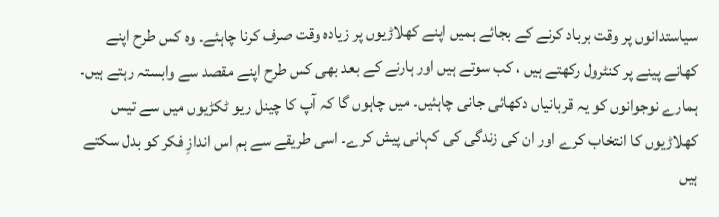سیاستدانوں پر وقت برباد کرنے کے بجائے ہمیں اپنے کھلاڑیوں پر زیادہ وقت صرف کرنا چاہئے۔ وہ کس طرح اپنے کھانے پینے پر کنٹرول رکھتے ہیں ، کب سوتے ہیں اور ہارنے کے بعد بھی کس طرح اپنے مقصد سے وابستہ رہتے ہیں۔ ہمارے نوجوانوں کو یہ قربانیاں دکھائی جانی چاہئیں۔ میں چاہوں گا کہ آپ کا چینل ریو ٹکڑیوں میں سے تیس کھلاڑیوں کا انتخاب کرے اور ان کی زندگی کی کہانی پیش کرے۔ اسی طریقے سے ہم اس اندازِ فکر کو بدل سکتے ہیں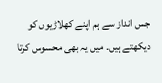جس انداز سے ہم اپنے کھلاڑیوں کو دیکھتے ہیں۔ میں یہ بھی محسوس کرتا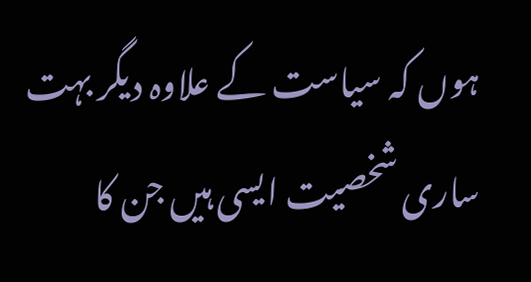ہوں کہ سیاست کے علاوہ دیگر بہت ساری شخصیت ایسی ہیں جن کا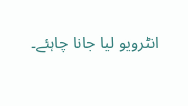انٹرویو لیا جانا چاہئے۔